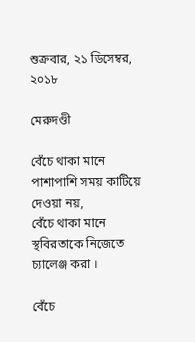শুক্রবার, ২১ ডিসেম্বর, ২০১৮

মেরুদণ্ডী

বেঁচে থাকা মানে
পাশাপাশি সময় কাটিয়ে দেওয়া নয়,
বেঁচে থাকা মানে
স্থবিরতাকে নিজেতে চ্যালেঞ্জ করা ।

বেঁচে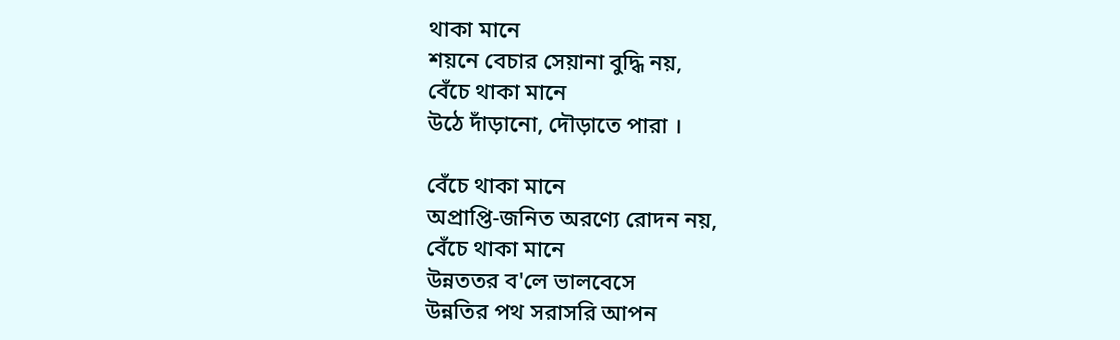থাকা মানে
শয়নে বেচার সেয়ানা বুদ্ধি নয়,
বেঁচে থাকা মানে
উঠে দাঁড়ানো, দৌড়াতে পারা ।

বেঁচে থাকা মানে
অপ্রাপ্তি-জনিত অরণ্যে রোদন নয়,
বেঁচে থাকা মানে
উন্নততর ব'লে ভালবেসে
উন্নতির পথ সরাসরি আপন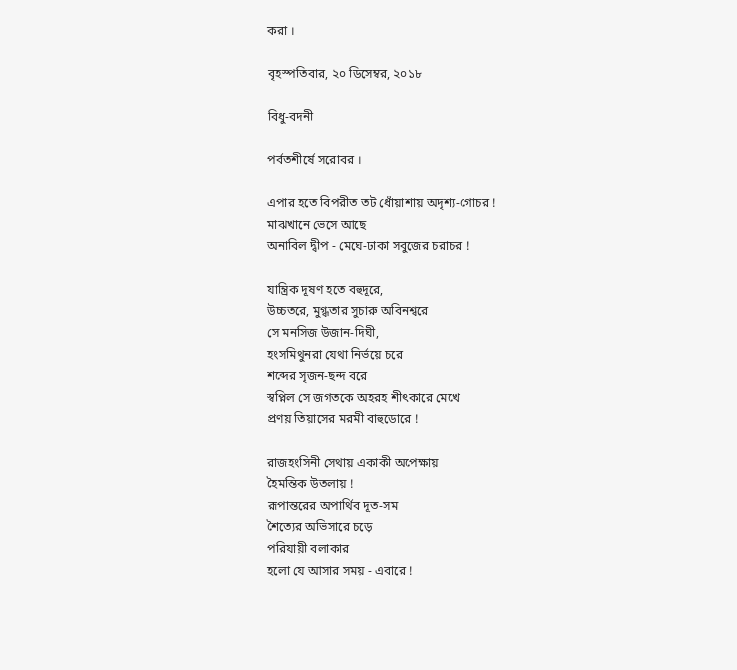করা ।

বৃহস্পতিবার, ২০ ডিসেম্বর, ২০১৮

বিধু-বদনী

পর্বতশীর্ষে সরোবর ।

এপার হতে বিপরীত তট ধোঁয়াশায় অদৃশ্য-গোচর !
মাঝখানে ভেসে আছে
অনাবিল দ্বীপ - মেঘে-ঢাকা সবুজের চরাচর !

যান্ত্রিক দূষণ হতে বহুদূরে,
উচ্চতরে, মুগ্ধতার সুচারু অবিনশ্বরে
সে মনসিজ উজান-দিঘী,
হংসমিথুনরা যেথা নির্ভয়ে চরে
শব্দের সৃজন-ছন্দ বরে
স্বপ্নিল সে জগতকে অহরহ শীৎকারে মেখে
প্রণয় তিয়াসের মরমী বাহুডোরে !

রাজহংসিনী সেথায় একাকী অপেক্ষায়
হৈমন্তিক উতলায় !
রূপান্তরের অপার্থিব দূত-সম
শৈত্যের অভিসারে চড়ে
পরিযায়ী বলাকার
হলো যে আসার সময় - এবারে !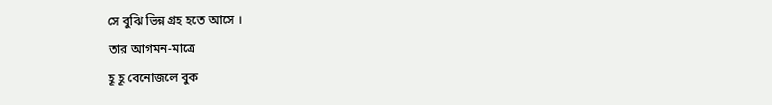সে বুঝি ভিন্ন গ্রহ হতে আসে ।
তার আগমন-মাত্রে
হূ হূ বেনোজলে বুক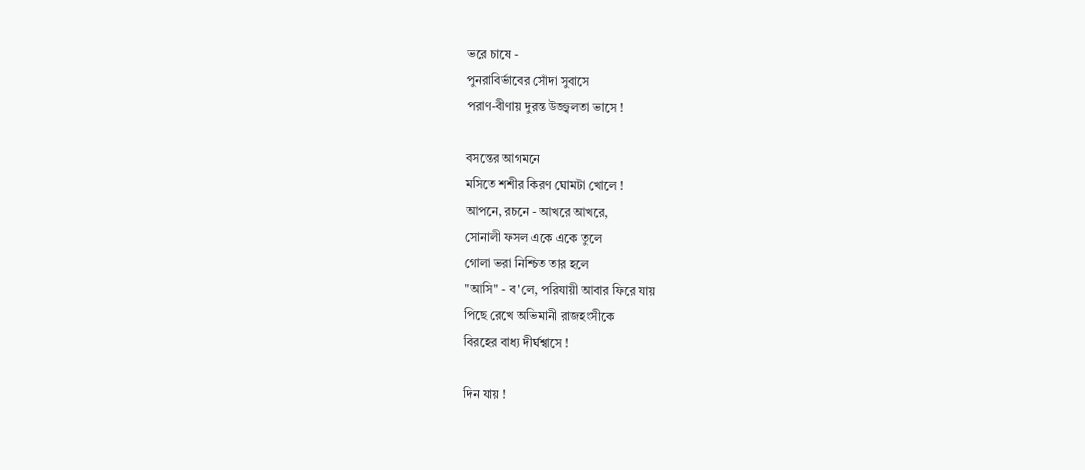ভরে চাষে -
পুনরাবির্ভাবের সোঁদা সুবাসে
পরাণ-বীণায় দুরন্ত উজ্জ্বলতা ভাসে !

বসন্তের আগমনে
মসিতে শশীর কিরণ ঘোমটা খোলে !
আপনে, রচনে - আখরে আখরে,
সোনালী ফসল একে একে তুলে
গোলা ভরা নিশ্চিত তার হলে
"আসি" - ব'লে, পরিযায়ী আবার ফিরে যায়
পিছে রেখে অভিমানী রাজহংসীকে
বিরহের বাধ্য দীর্ঘশ্বাসে !

দিন যায় !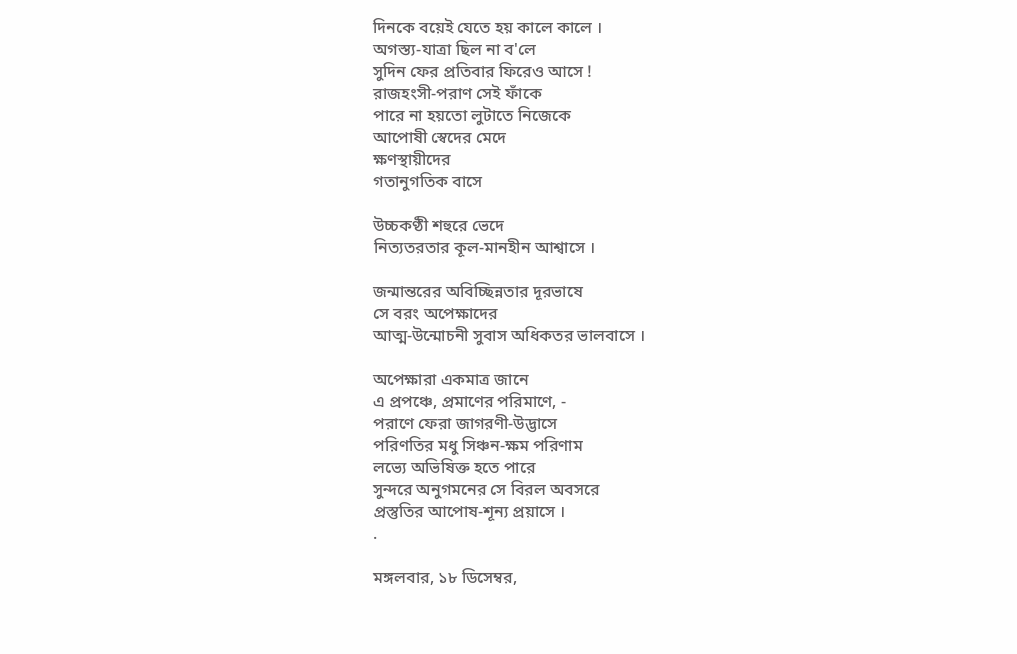দিনকে বয়েই যেতে হয় কালে কালে ।
অগস্ত্য-যাত্রা ছিল না ব'লে
সুদিন ফের প্রতিবার ফিরেও আসে !
রাজহংসী-পরাণ সেই ফাঁকে
পারে না হয়তো লুটাতে নিজেকে
আপোষী স্বেদের মেদে
ক্ষণস্থায়ীদের
গতানুগতিক বাসে

উচ্চকণ্ঠী শহুরে ভেদে
নিত্যতরতার কূল-মানহীন আশ্বাসে ।

জন্মান্তরের অবিচ্ছিন্নতার দূরভাষে
সে বরং অপেক্ষাদের
আত্ম-উন্মোচনী সুবাস অধিকতর ভালবাসে ।

অপেক্ষারা একমাত্র জানে
এ প্রপঞ্চে, প্রমাণের পরিমাণে, -
পরাণে ফেরা জাগরণী-উদ্ভাসে
পরিণতির মধু সিঞ্চন-ক্ষম পরিণাম
লভ্যে অভিষিক্ত হতে পারে
সুন্দরে অনুগমনের সে বিরল অবসরে
প্রস্তুতির আপোষ-শূন্য প্রয়াসে ।
.

মঙ্গলবার, ১৮ ডিসেম্বর,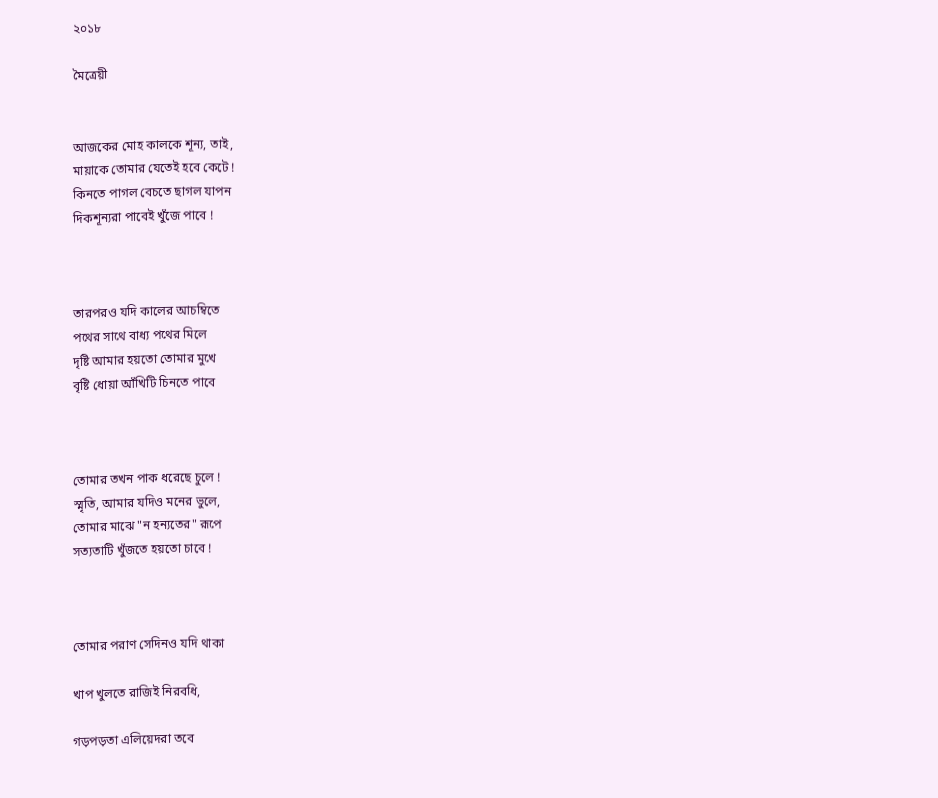২০১৮

মৈত্রেয়ী


আজকের মোহ কালকে শূন্য, তাই,
মায়াকে তোমার যেতেই হবে কেটে !
কিনতে পাগল বেচতে ছাগল যাপন
দিকশূন্যরা পাবেই খুঁজে পাবে !



তারপরও যদি কালের আচম্বিতে
পথের সাথে বাধ্য পথের মিলে
দৃষ্টি আমার হয়তো তোমার মুখে
বৃষ্টি ধোয়া আঁখিটি চিনতে পাবে



তোমার তখন পাক ধরেছে চুলে !
স্মৃতি, আমার যদিও মনের ভুলে,
তোমার মাঝে "ন হন্যতের" রূপে
সত্যতাটি খুঁজতে হয়তো চাবে !



তোমার পরাণ সেদিনও যদি থাকা

খাপ খুলতে রাজিই নিরবধি,

গড়পড়তা এলিয়েদরা তবে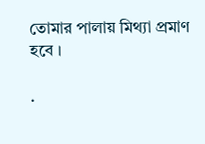তোমার পালায় মিথ্যা প্রমাণ হবে ।

.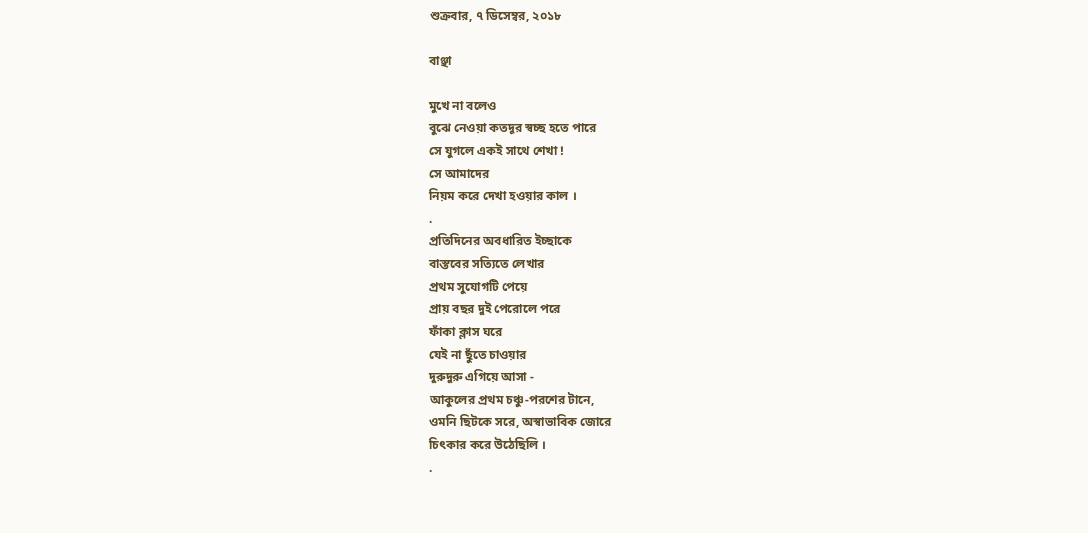শুক্রবার, ৭ ডিসেম্বর, ২০১৮

বাঞ্ছা

মুখে না বলেও
বুঝে নেওয়া কতদূর স্বচ্ছ হতে পারে
সে যুগলে একই সাথে শেখা !
সে আমাদের
নিয়ম করে দেখা হওয়ার কাল ।
.
প্রতিদিনের অবধারিত ইচ্ছাকে
বাস্তবের সত্যিতে লেখার
প্রথম সুযোগটি পেয়ে
প্রায় বছর দুই পেরোলে পরে
ফাঁকা ক্লাস ঘরে
যেই না ছুঁতে চাওয়ার
দুরুদুরু এগিয়ে আসা -
আকুলের প্রথম চঞ্চু-পরশের টানে,
ওমনি ছিটকে সরে, অস্বাভাবিক জোরে
চিৎকার করে উঠেছিলি ।
.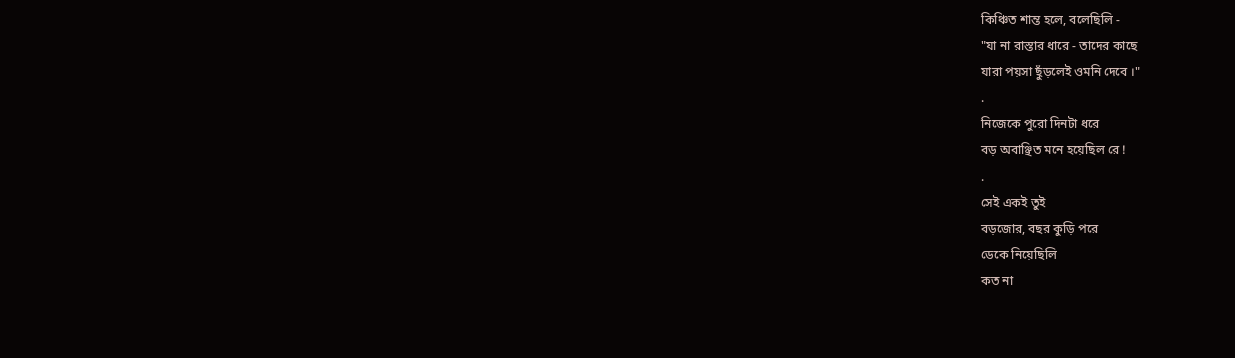কিঞ্চিত শান্ত হলে, বলেছিলি -
"যা না রাস্তার ধারে - তাদের কাছে
যারা পয়সা ছুঁড়লেই ওমনি দেবে ।"
.
নিজেকে পুরো দিনটা ধরে
বড় অবাঞ্ছিত মনে হয়েছিল রে !
.
সেই একই তুই
বড়জোর, বছর কুড়ি পরে
ডেকে নিয়েছিলি
কত না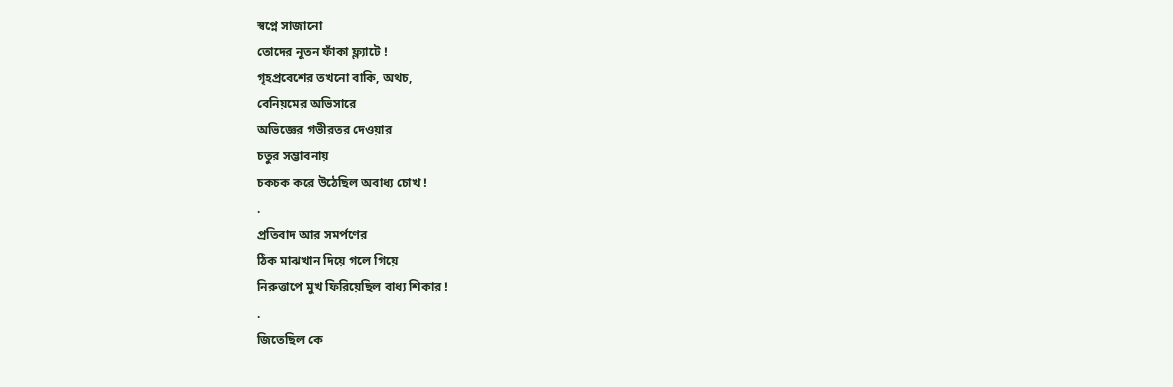স্বপ্নে সাজানো
তোদের নূতন ফাঁকা ফ্ল্যাটে !
গৃহপ্রবেশের তখনো বাকি, অথচ,
বেনিয়মের অভিসারে
অভিজ্ঞের গভীরতর দেওয়ার
চতুর সম্ভাবনায়
চকচক করে উঠেছিল অবাধ্য চোখ !
.
প্রতিবাদ আর সমর্পণের
ঠিক মাঝখান দিয়ে গলে গিয়ে
নিরুত্তাপে মুখ ফিরিয়েছিল বাধ্য শিকার !
.
জিতেছিল কে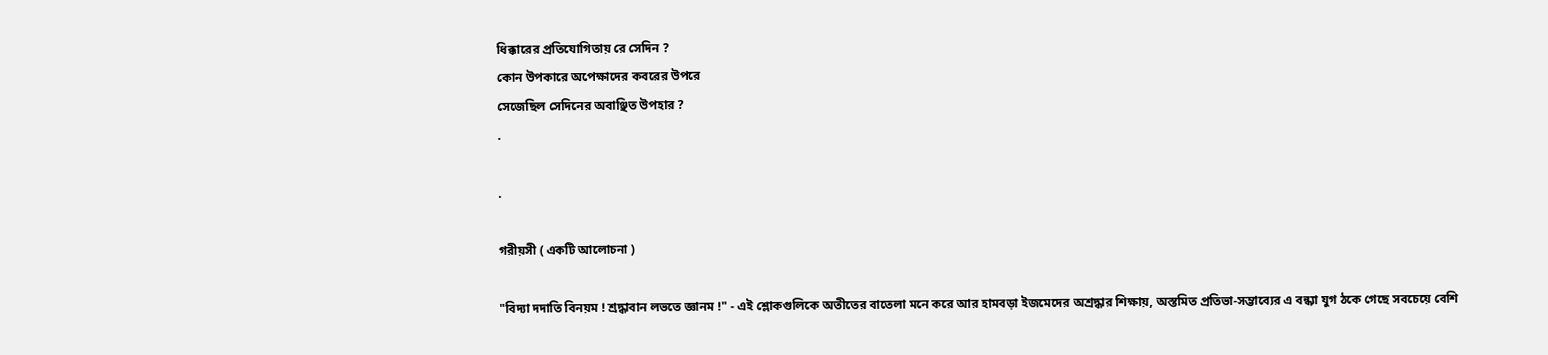ধিক্কারের প্রতিযোগিতায় রে সেদিন ?
কোন উপকারে অপেক্ষাদের কবরের উপরে
সেজেছিল সেদিনের অবাঞ্ছিত উপহার ?
.

.

গরীয়সী ( একটি আলোচনা )

"বিদ্যা দদাতি বিনয়ম ! শ্রদ্ধাবান লভতে জ্ঞানম !" - এই শ্লোকগুলিকে অতীতের বাতেলা মনে করে আর হামবড়া ইজমেদের অশ্রদ্ধার শিক্ষায়, অস্তমিত প্রতিভা-সম্ভাব্যের এ বন্ধ্যা যুগ ঠকে গেছে সবচেয়ে বেশি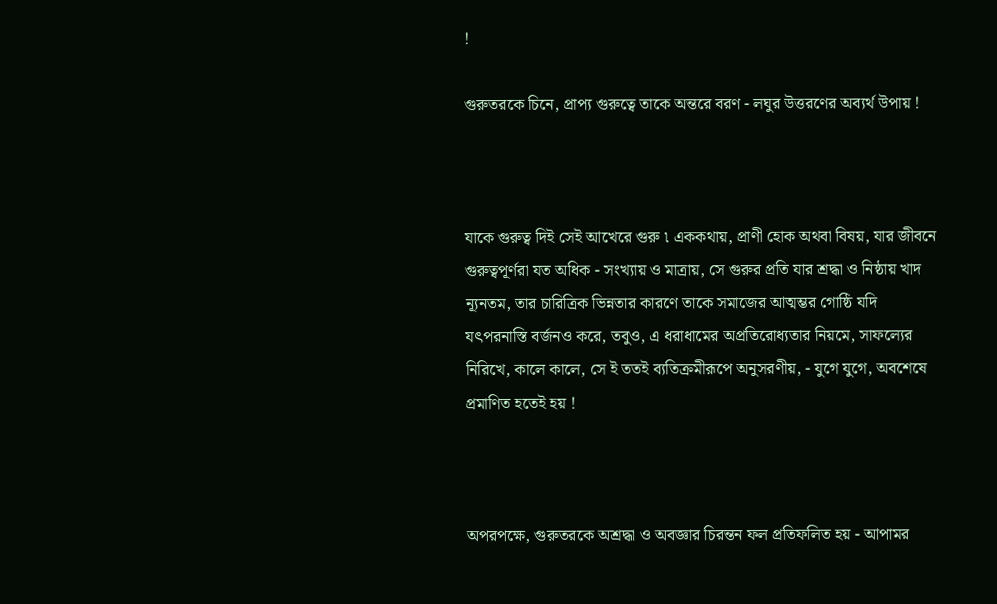!

গুরুতরকে চিনে, প্রাপ্য গুরুত্বে তাকে অন্তরে বরণ - লঘুর উত্তরণের অব্যর্থ উপায় !



যাকে গুরুত্ব দিই সেই আখেরে গুরু ৷ এককথায়, প্রাণী হোক অথবা বিষয়, যার জীবনে গুরুত্বপূর্ণরা যত অধিক - সংখ্যায় ও মাত্রায়, সে গুরুর প্রতি যার শ্রদ্ধা ও নিষ্ঠায় খাদ ন্যূনতম, তার চারিত্রিক ভিন্নতার কারণে তাকে সমাজের আত্মম্ভর গোষ্ঠি যদি যৎপরনাস্তি বর্জনও করে, তবুও, এ ধরাধামের অপ্রতিরোধ্যতার নিয়মে, সাফল্যের নিরিখে, কালে কালে, সে ই ততই ব্যতিক্রমীরূপে অনুসরণীয়, - যুগে যুগে, অবশেষে প্রমাণিত হতেই হয় !



অপরপক্ষে, গুরুতরকে অশ্রদ্ধা ও অবজ্ঞার চিরন্তন ফল প্রতিফলিত হয় - আপামর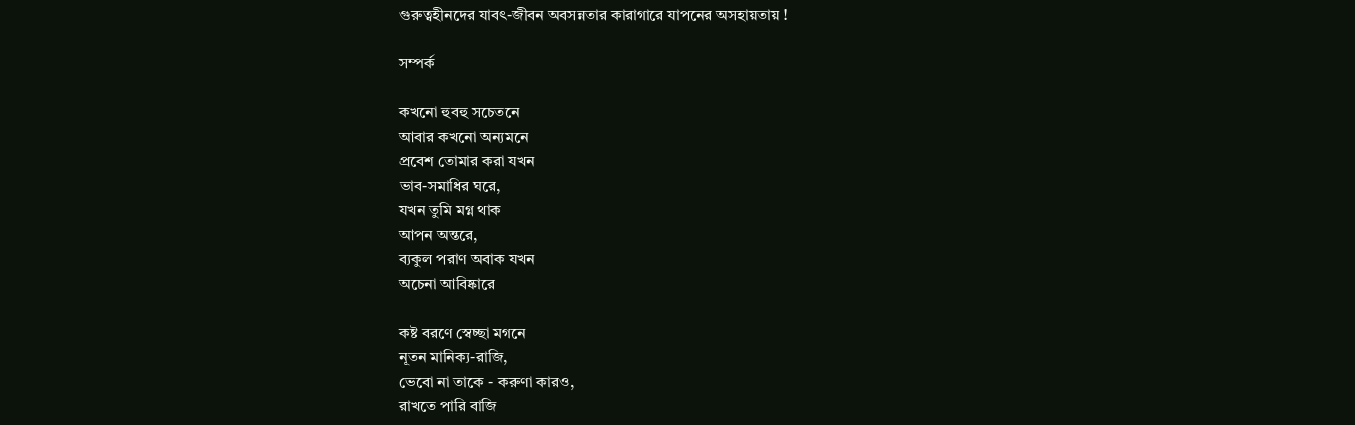গুরুত্বহীনদের যাবৎ-জীবন অবসন্নতার কারাগারে যাপনের অসহায়তায় !

সম্পর্ক

কখনো হুবহু সচেতনে
আবার কখনো অন্যমনে
প্রবেশ তোমার করা যখন
ভাব-সমাধির ঘরে,
যখন তুমি মগ্ন থাক
আপন অন্তরে,
ব্যকুল পরাণ অবাক যখন
অচেনা আবিষ্কারে

কষ্ট বরণে স্বেচ্ছা মগনে
নূতন মানিক্য-রাজি,
ভেবো না তাকে - করুণা কারও,
রাখতে পারি বাজি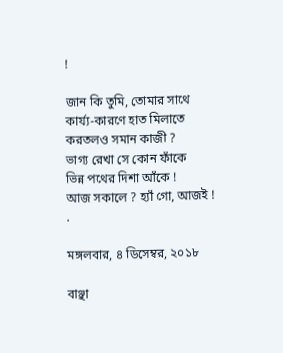!

জান কি তুমি, তোমার সাথে
কার্য্য-কারণে হাত মিলাতে
করতলও সমান কাজী ?
ভাগ্য রেখা সে কোন ফাঁকে
ভিন্ন পথের দিশা আঁকে !
আজ সকালে ? হ্যাঁ গো, আজই !
.

মঙ্গলবার, ৪ ডিসেম্বর, ২০১৮

বাঞ্ছা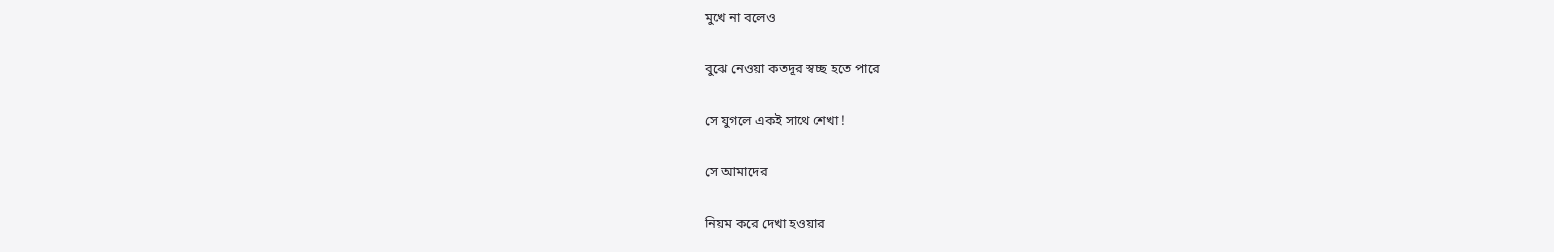মুখে না বলেও

বুঝে নেওয়া কতদূর স্বচ্ছ হতে পারে

সে যুগলে একই সাথে শেখা !

সে আমাদের

নিয়ম করে দেখা হওয়ার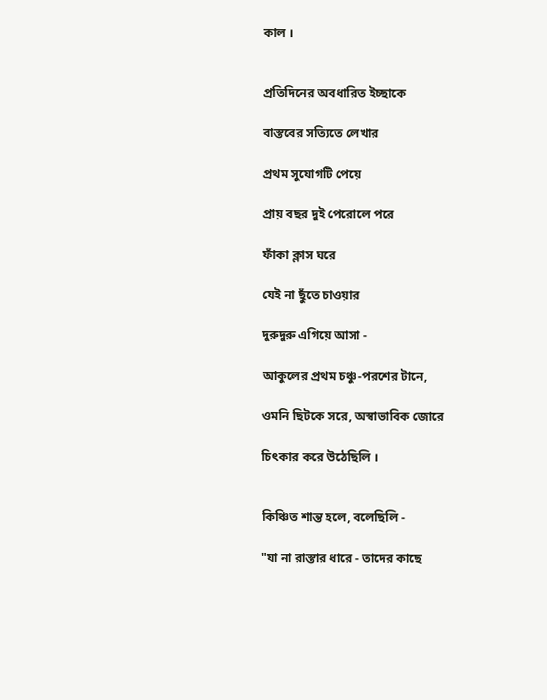কাল ।


প্রতিদিনের অবধারিত ইচ্ছাকে

বাস্তবের সত্যিতে লেখার

প্রথম সুযোগটি পেয়ে

প্রায় বছর দুই পেরোলে পরে

ফাঁকা ক্লাস ঘরে

যেই না ছুঁতে চাওয়ার

দুরুদুরু এগিয়ে আসা -

আকুলের প্রথম চঞ্চু-পরশের টানে,

ওমনি ছিটকে সরে, অস্বাভাবিক জোরে

চিৎকার করে উঠেছিলি ।


কিঞ্চিত শান্ত হলে, বলেছিলি -

"যা না রাস্তার ধারে - তাদের কাছে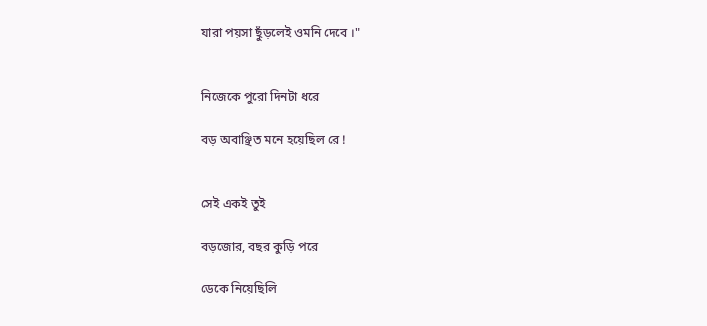যারা পয়সা ছুঁড়লেই ওমনি দেবে ।"


নিজেকে পুরো দিনটা ধরে

বড় অবাঞ্ছিত মনে হয়েছিল রে !


সেই একই তুই

বড়জোর, বছর কুড়ি পরে

ডেকে নিয়েছিলি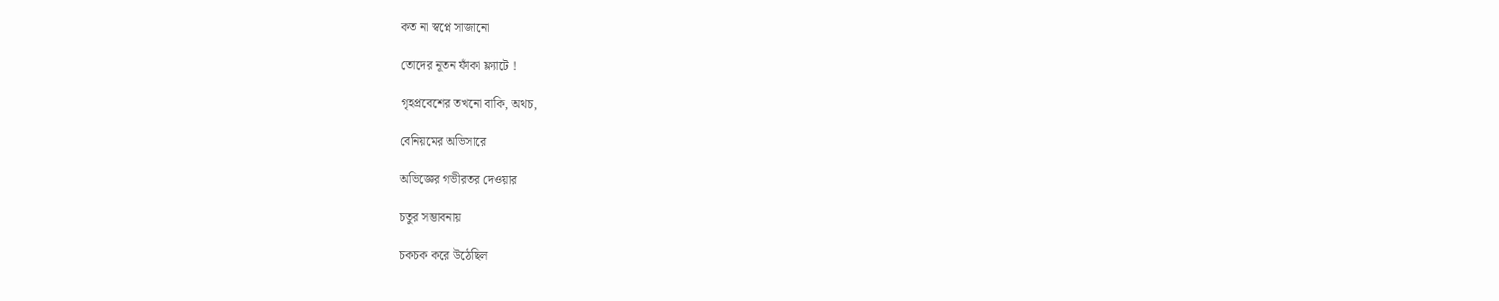কত না স্বপ্নে সাজানো

তোদের নূতন ফাঁকা ফ্ল্যাটে !

গৃহপ্রবেশের তখনো বাকি, অথচ,

বেনিয়মের অভিসারে

অভিজ্ঞের গভীরতর দেওয়ার

চতুর সম্ভাবনায়

চকচক করে উঠেছিল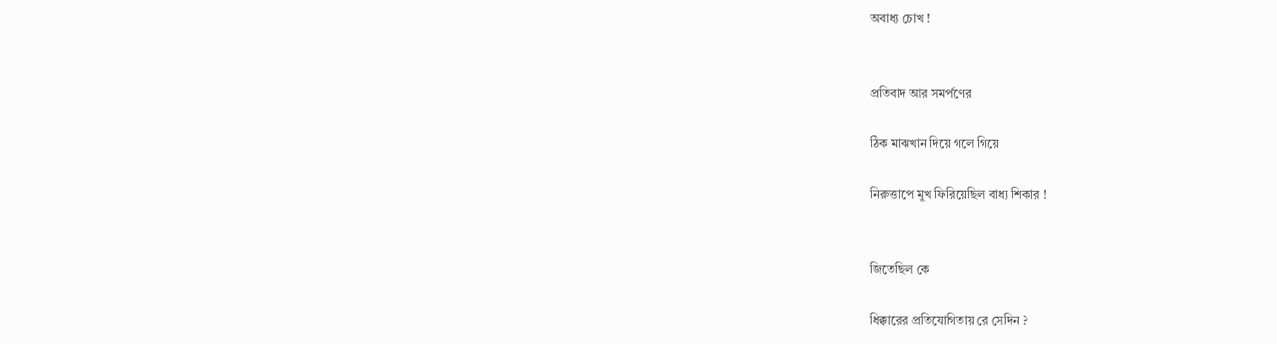অবাধ্য চোখ !


প্রতিবাদ আর সমর্পণের

ঠিক মাঝখান দিয়ে গলে গিয়ে

নিরুত্তাপে মুখ ফিরিয়েছিল বাধ্য শিকার !


জিতেছিল কে

ধিক্কারের প্রতিযোগিতায় রে সেদিন ?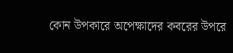কোন উপকারে অপেক্ষাদের কবরের উপরে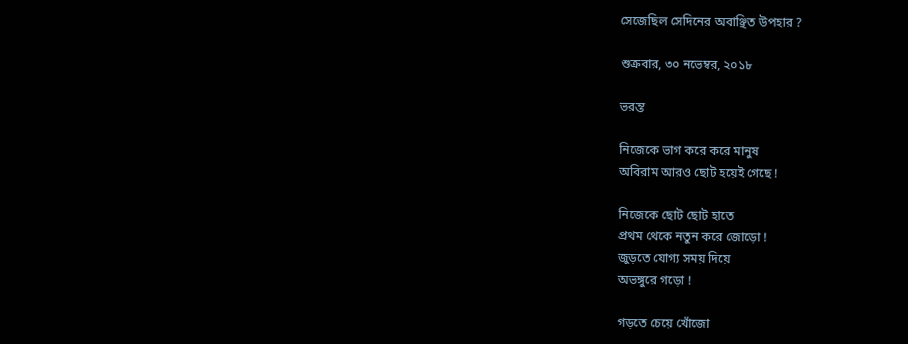সেজেছিল সেদিনের অবাঞ্ছিত উপহার ?

শুক্রবার, ৩০ নভেম্বর, ২০১৮

ভরন্ত

নিজেকে ভাগ করে করে মানুষ
অবিরাম আরও ছোট হয়েই গেছে !

নিজেকে ছোট ছোট হাতে
প্রথম থেকে নতুন করে জোড়ো !
জুড়তে যোগ্য সময় দিয়ে
অভঙ্গুরে গড়ো !

গড়তে চেয়ে খোঁজো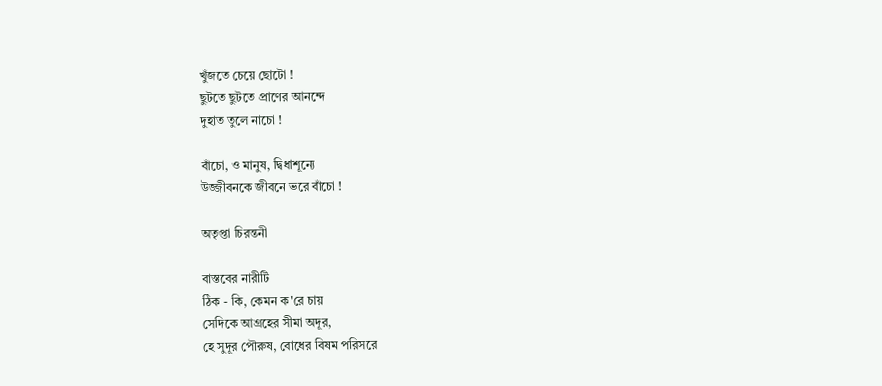খুঁজতে চেয়ে ছোটো !
ছুটতে ছুটতে প্রাণের আনন্দে
দুহাত তুলে নাচো !

বাঁচো, ও মানুষ, দ্বিধাশূন্যে
উজ্জীবনকে জীবনে ভরে বাঁচো !

অতৃপ্তা চিরন্তনী

বাস্তবের নারীটি
ঠিক - কি, কেমন ক'রে চায়
সেদিকে আগ্রহের সীমা অদূর,
হে সুদূর পৌরুষ, বোধের বিষম পরিসরে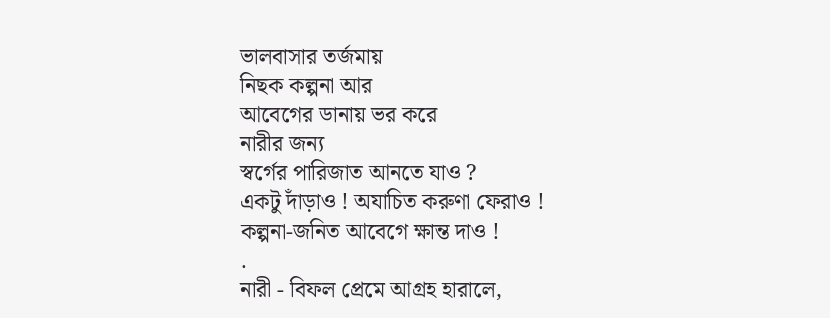ভালবাসার তর্জমায়
নিছক কল্পনা আর
আবেগের ডানায় ভর করে
নারীর জন্য
স্বর্গের পারিজাত আনতে যাও ?
একটু দাঁড়াও ! অযাচিত করুণা ফেরাও !
কল্পনা-জনিত আবেগে ক্ষান্ত দাও !
.
নারী - বিফল প্রেমে আগ্রহ হারালে,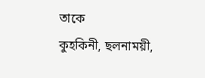তাকে
কুহকিনী, ছলনাময়ী,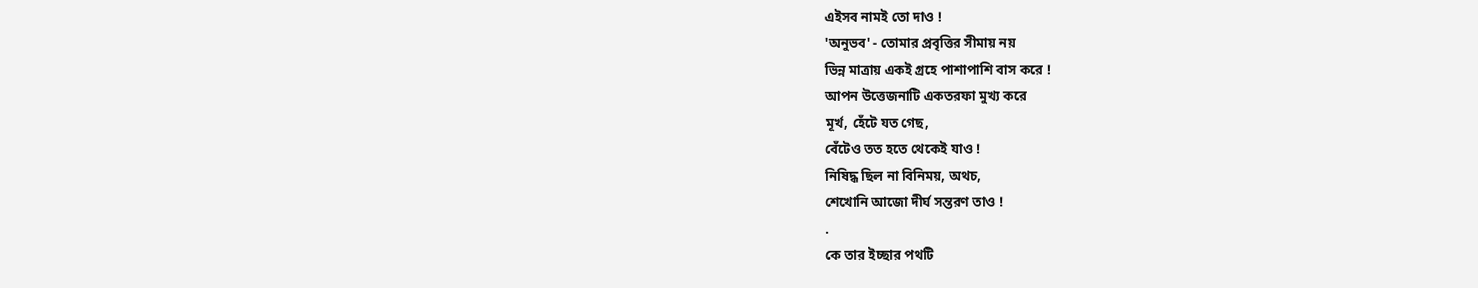এইসব নামই তো দাও !
'অনুভব' - তোমার প্রবৃত্তির সীমায় নয়
ভিন্ন মাত্রায় একই গ্রহে পাশাপাশি বাস করে !
আপন উত্তেজনাটি একতরফা মুখ্য করে
মূর্খ, হেঁটে যত গেছ,
বেঁটেও তত হতে থেকেই যাও !
নিষিদ্ধ ছিল না বিনিময়, অথচ,
শেখোনি আজো দীর্ঘ সন্তরণ তাও !
.
কে তার ইচ্ছার পথটি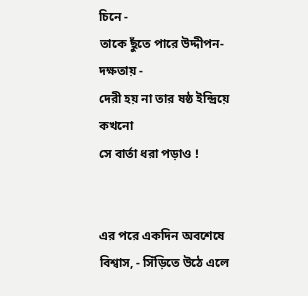চিনে -
তাকে ছুঁতে পারে উদ্দীপন-দক্ষতায় -
দেরী হয় না তার ষষ্ঠ ইন্দ্রিয়ে কখনো
সে বার্তা ধরা পড়াও !


এর পরে একদিন অবশেষে
বিশ্বাস, - সিঁড়িতে উঠে এলে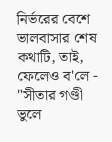নির্ভরের বেশে
ভালবাসার শেষ কথাটি, তাই, ফেলেও ব'লে -
"সীতার গণ্ডী ভুলে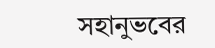সহানুভবের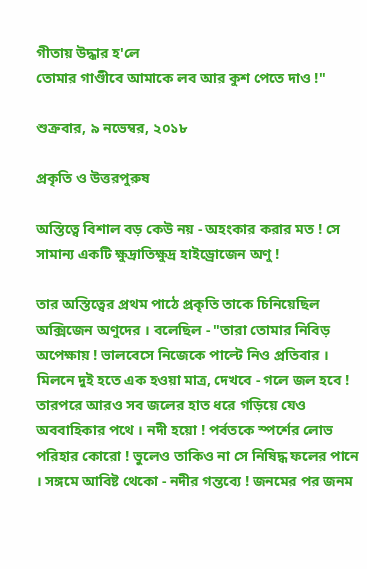গীতায় উদ্ধার হ'লে
তোমার গাণ্ডীবে আমাকে লব আর কুশ পেতে দাও !"

শুক্রবার, ৯ নভেম্বর, ২০১৮

প্রকৃতি ও উত্তরপুরুষ

অস্তিত্বে বিশাল বড় কেউ নয় - অহংকার করার মত ! সে সামান্য একটি ক্ষুদ্রাতিক্ষুদ্র হাইড্রোজেন অণু !

তার অস্তিত্বের প্রথম পাঠে প্রকৃতি তাকে চিনিয়েছিল অক্সিজেন অণুদের । বলেছিল - "তারা তোমার নিবিড় অপেক্ষায় ! ভালবেসে নিজেকে পাল্টে নিও প্রতিবার । মিলনে দুই হতে এক হওয়া মাত্র, দেখবে - গলে জল হবে ! তারপরে আরও সব জলের হাত ধরে গড়িয়ে যেও অববাহিকার পথে । নদী হয়ো ! পর্বতকে স্পর্শের লোভ পরিহার কোরো ! ভুলেও তাকিও না সে নিষিদ্ধ ফলের পানে । সঙ্গমে আবিষ্ট থেকো - নদীর গন্তব্যে ! জনমের পর জনম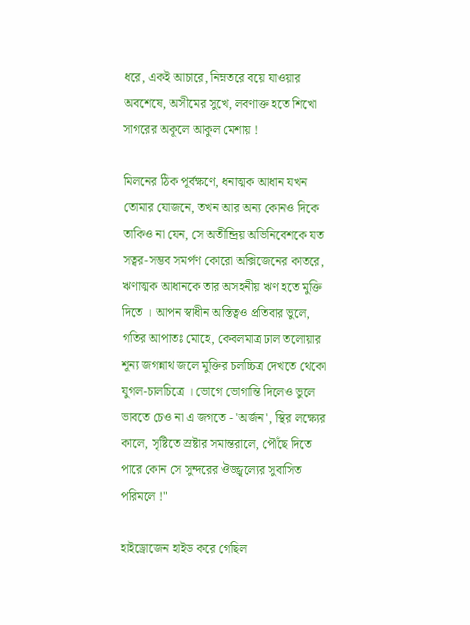ধরে, একই আচারে, নিম্নতরে বয়ে যাওয়ার অবশেষে, অসীমের সুখে, লবণাক্ত হতে শিখো সাগরের অকূলে আকুল মেশায় !

মিলনের ঠিক পূর্বক্ষণে, ধনাত্মক আধান যখন তোমার যোজনে, তখন আর অন্য কোনও দিকে তাকিও না যেন, সে অতীন্দ্রিয় অভিনিবেশকে যত সত্বর-সম্ভব সমর্পণ কোরো অক্সিজেনের কাতরে, ঋণাত্মক আধানকে তার অসহনীয় ঋণ হতে মুক্তি দিতে । আপন স্বাধীন অস্তিত্বও প্রতিবার ভুলে, গতির আপাতঃ মোহে, কেবলমাত্র ঢাল তলোয়ার শূন্য জগন্নাথ জলে মুক্তির চলচ্চিত্র দেখতে থেকো যুগল-চালচিত্রে । ভোগে ভোগান্তি দিলেও ভুলে ভাবতে চেও না এ জগতে - 'অর্জন', স্থির লক্ষ্যের কালে, সৃষ্টিতে স্রষ্টার সমান্তরালে, পৌঁছে দিতে পারে কোন সে সুন্দরের ঔজ্জ্বল্যের সুবাসিত পরিমলে !"

হাইড্রোজেন হাইড করে গেছিল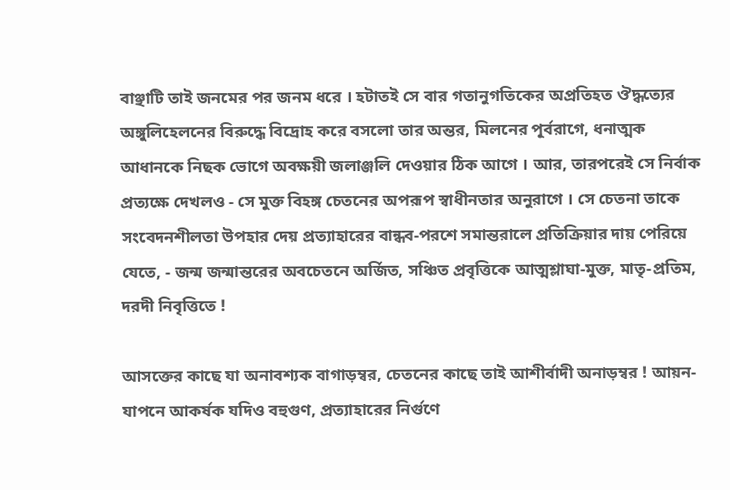বাঞ্ছাটি তাই জনমের পর জনম ধরে । হটাতই সে বার গতানুগতিকের অপ্রতিহত ঔদ্ধত্যের অঙ্গুলিহেলনের বিরুদ্ধে বিদ্রোহ করে বসলো তার অন্তর, মিলনের পূর্বরাগে, ধনাত্মক আধানকে নিছক ভোগে অবক্ষয়ী জলাঞ্জলি দেওয়ার ঠিক আগে । আর, তারপরেই সে নির্বাক প্রত্যক্ষে দেখলও - সে মুক্ত বিহঙ্গ চেতনের অপরূপ স্বাধীনতার অনুরাগে । সে চেতনা তাকে সংবেদনশীলতা উপহার দেয় প্রত্যাহারের বান্ধব-পরশে সমান্তরালে প্রতিক্রিয়ার দায় পেরিয়ে যেতে, - জন্ম জন্মান্তরের অবচেতনে অর্জিত, সঞ্চিত প্রবৃত্তিকে আত্মশ্লাঘা-মুক্ত, মাতৃ-প্রতিম, দরদী নিবৃত্তিতে !

আসক্তের কাছে যা অনাবশ্যক বাগাড়ম্বর, চেতনের কাছে তাই আশীর্বাদী অনাড়ম্বর ! আয়ন-যাপনে আকর্ষক যদিও বহুগুণ, প্রত্যাহারের নির্গুণে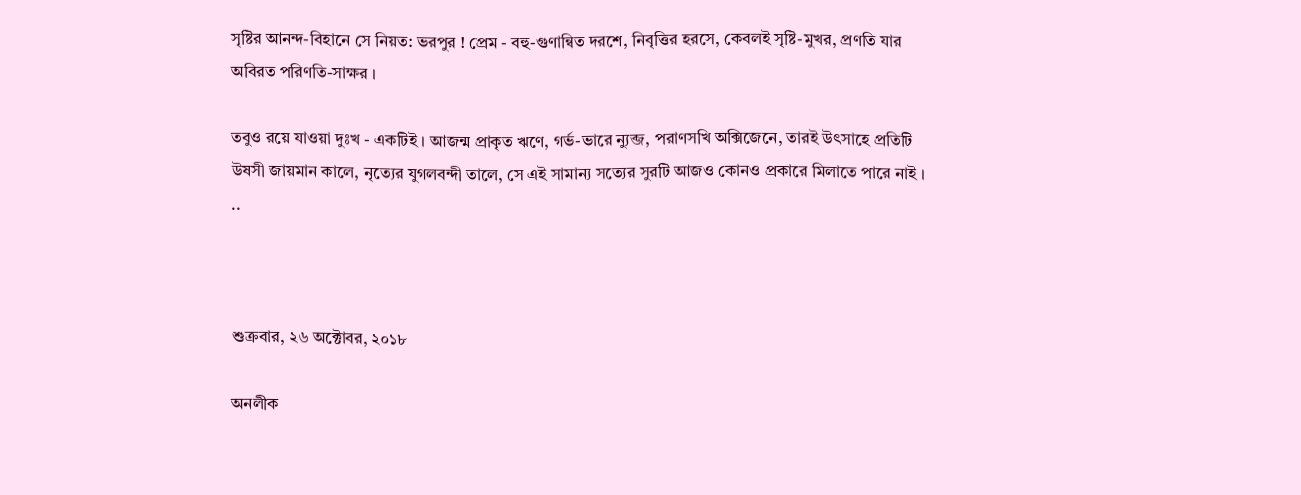সৃষ্টির আনন্দ-বিহানে সে নিয়ত: ভরপুর ! প্রেম - বহু-গুণান্বিত দরশে, নিবৃত্তির হরসে, কেবলই সৃষ্টি-মুখর, প্রণতি যার অবিরত পরিণতি-সাক্ষর ।

তবুও রয়ে যাওয়া দুঃখ - একটিই । আজন্ম প্রাকৃত ঋণে, গর্ভ-ভারে ন্যুব্জ, পরাণসখি অক্সিজেনে, তারই উৎসাহে প্রতিটি উষসী জায়মান কালে, নৃত্যের যুগলবন্দী তালে, সে এই সামান্য সত্যের সুরটি আজও কোনও প্রকারে মিলাতে পারে নাই ।
..



শুক্রবার, ২৬ অক্টোবর, ২০১৮

অনলীক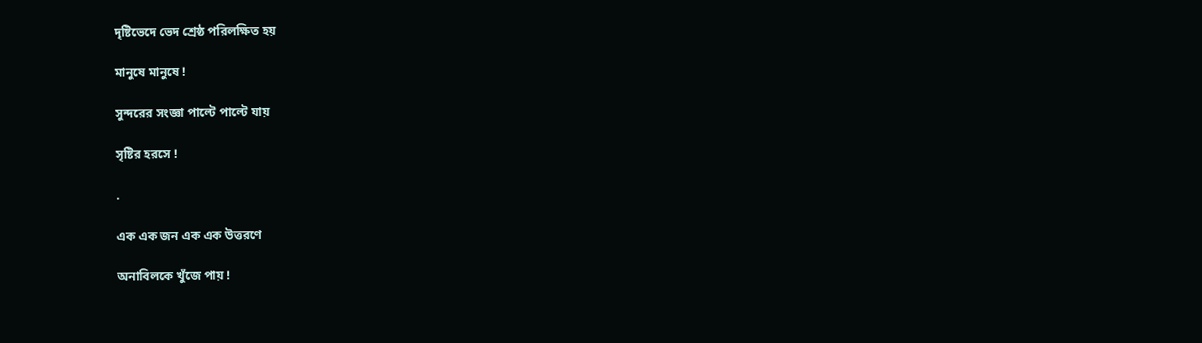দৃষ্টিভেদে ভেদ শ্রেষ্ঠ পরিলক্ষিত হয়

মানুষে মানুষে !

সুন্দরের সংজ্ঞা পাল্টে পাল্টে যায়

সৃষ্টির হরসে !

.

এক এক জন এক এক উত্তরণে

অনাবিলকে খুঁজে পায় !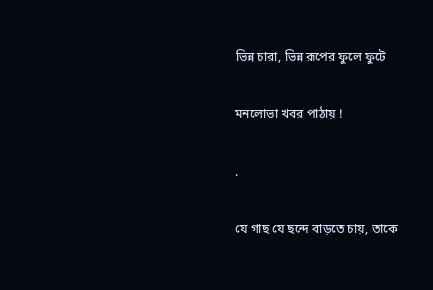ভিন্ন চারা, ভিন্ন রূপের ফুলে ফুটে

মনলোভা খবর পাঠায় !

.

যে গাছ যে ছন্দে বাড়তে চায়, তাকে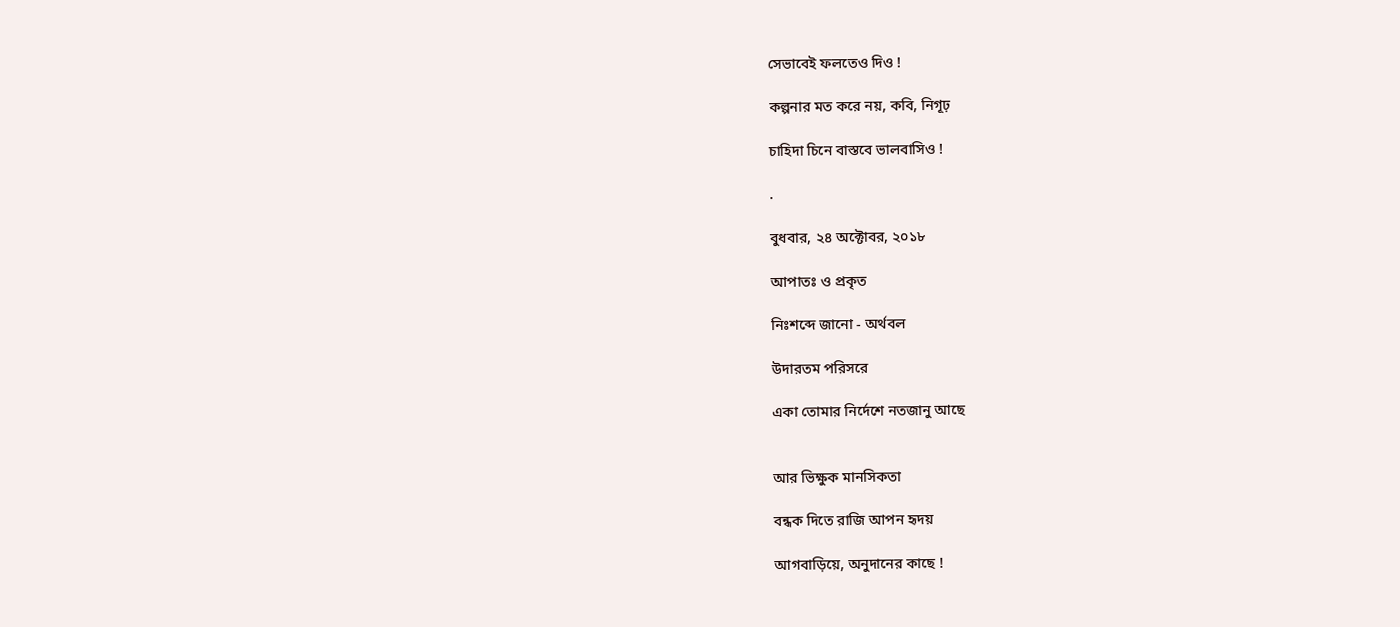সেভাবেই ফলতেও দিও !

কল্পনার মত করে নয়, কবি, নিগূঢ়

চাহিদা চিনে বাস্তবে ভালবাসিও !

.

বুধবার, ২৪ অক্টোবর, ২০১৮

আপাতঃ ও প্রকৃত

নিঃশব্দে জানো - অর্থবল

উদারতম পরিসরে

একা তোমার নির্দেশে নতজানু আছে


আর ভিক্ষুক মানসিকতা

বন্ধক দিতে রাজি আপন হৃদয়

আগবাড়িয়ে, অনুদানের কাছে !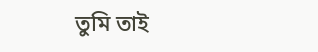তুমি তাই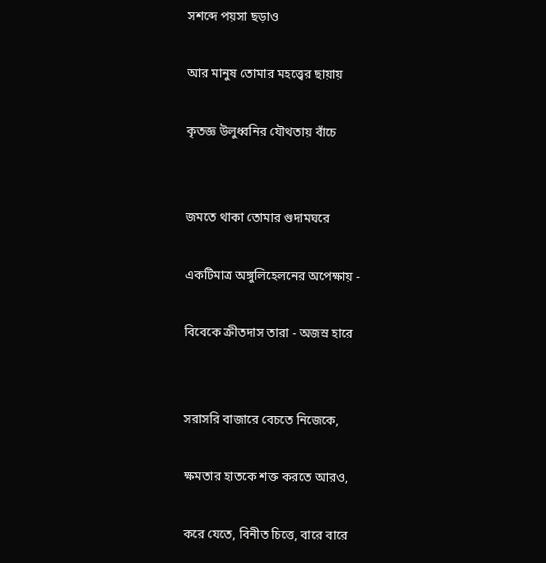সশব্দে পয়সা ছড়াও

আর মানুষ তোমার মহত্ত্বের ছায়ায়

কৃতজ্ঞ উলুধ্বনির যৌথতায় বাঁচে


জমতে থাকা তোমার গুদামঘরে

একটিমাত্র অঙ্গুলিহেলনের অপেক্ষায় -

বিবেকে ক্রীতদাস তারা - অজস্র হারে


সরাসরি বাজারে বেচতে নিজেকে,

ক্ষমতার হাতকে শক্ত করতে আরও,

করে যেতে, বিনীত চিত্তে, বারে বারে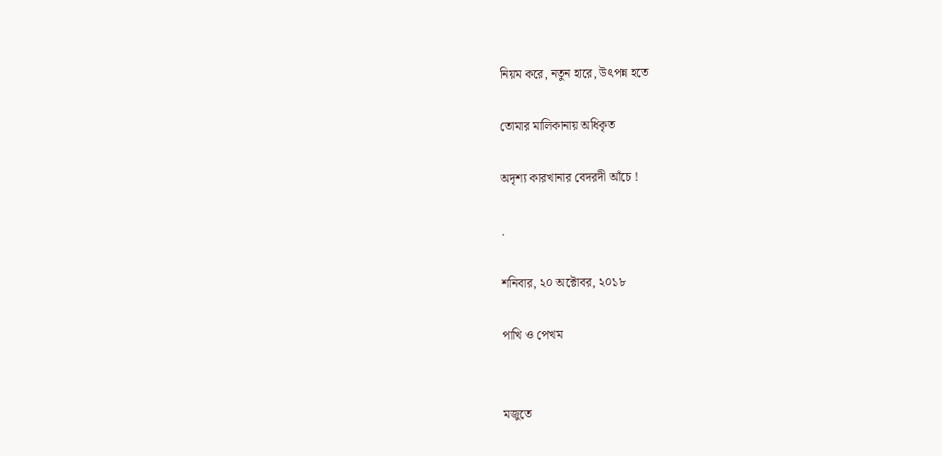নিয়ম করে, নতুন হারে, উৎপন্ন হতে

তোমার মালিকানায় অধিকৃত

অদৃশ্য কারখানার বেদরদী আঁচে !

.

শনিবার, ২০ অক্টোবর, ২০১৮

পাখি ও পেখম


মজুতে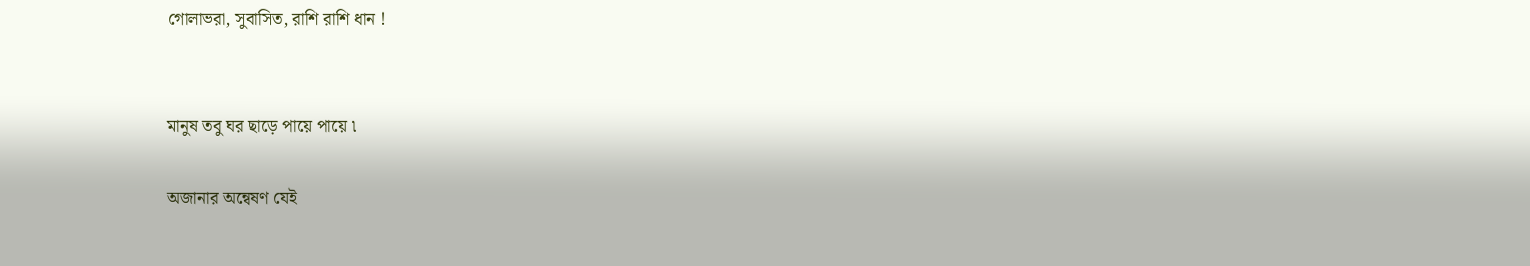গোলাভরা, সুবাসিত, রাশি রাশি ধান !


মানুষ তবু ঘর ছাড়ে পায়ে পায়ে ৷

অজানার অন্বেষণ যেই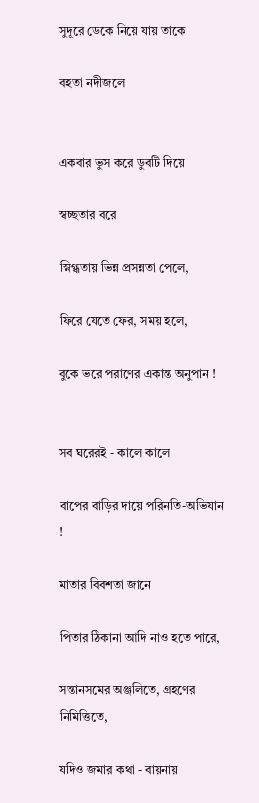সুদূরে ডেকে নিয়ে যায় তাকে

বহতা নদীজলে


একবার ভুস করে ডুবটি দিয়ে

স্বচ্ছতার বরে

স্নিগ্ধতায় ভিন্ন প্রসন্নতা পেলে,

ফিরে যেতে ফের, সময় হলে,

বুকে ভরে পরাণের একান্ত অনুপান !


সব ঘরেরই - কালে কালে

বাপের বাড়ির দায়ে পরিনতি-অভিযান  !

মাতার বিবশতা জানে

পিতার ঠিকানা আদি নাও হতে পারে,

সন্তানসমের অঞ্জলিতে, গ্রহণের নিমিত্তিতে,

যদিও জমার কথা - বায়নায়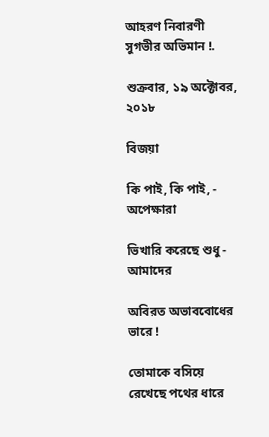আহরণ নিবারণী সুগভীর অভিমান !.

শুক্রবার, ১৯ অক্টোবর, ২০১৮

বিজয়া

কি পাই, কি পাই, - অপেক্ষারা

ভিখারি করেছে শুধু - আমাদের

অবিরত অভাববোধের ভারে !

তোমাকে বসিয়ে রেখেছে পথের ধারে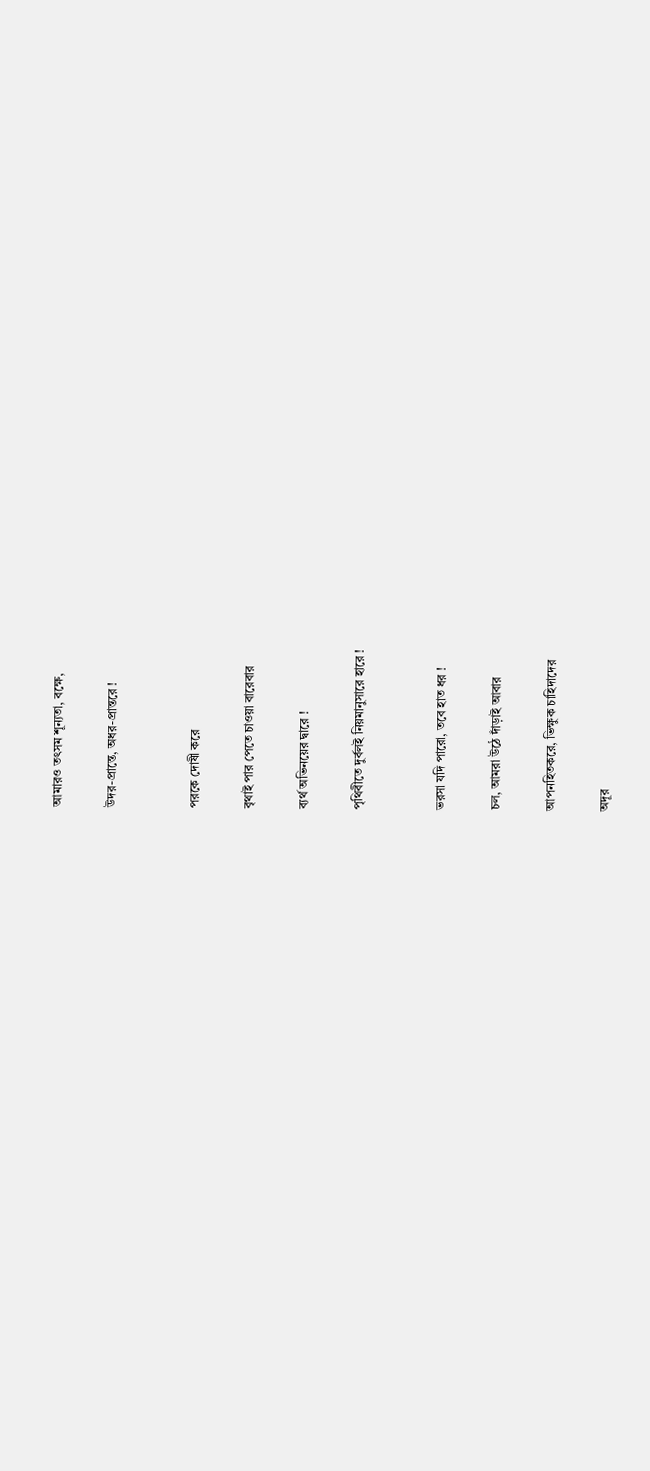আমারও তৎসম শূন্যতা, বক্ষে,

উদর-প্রান্তে, অধর-প্রান্তরে !


পরকে দোষী করে

বৃথাই পার পেতে চাওয়া বারেবার

ব্যর্থ অভিনয়ের দ্বারে !

পৃথিবীতে দুর্বলই নিয়মানুসারে হারে !


ভরসা যদি পারো, তবে হাত ধর !

চল, আমরা উঠে দাঁড়াই আবার

আপনহিতকরে, ভিক্ষুক চাহিদাদের

অদূর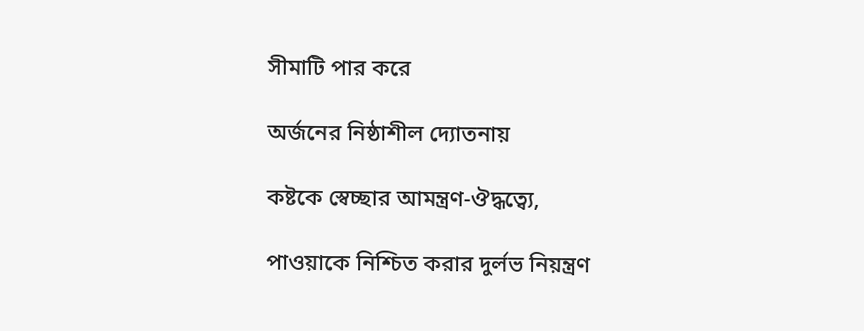সীমাটি পার করে

অর্জনের নিষ্ঠাশীল দ্যোতনায়

কষ্টকে স্বেচ্ছার আমন্ত্রণ-ঔদ্ধত্ব্যে,

পাওয়াকে নিশ্চিত করার দুর্লভ নিয়ন্ত্রণ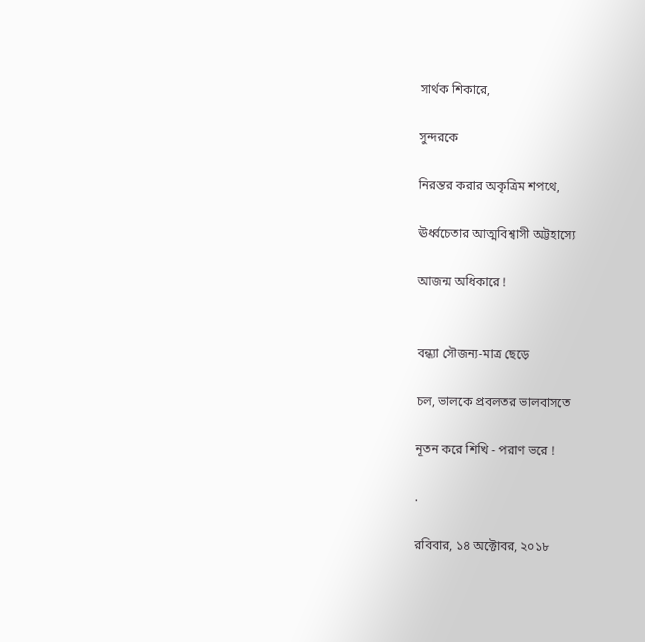সার্থক শিকারে,

সুন্দরকে

নিরন্তর করার অকৃত্রিম শপথে,

ঊর্ধ্বচেতার আত্মবিশ্বাসী অট্টহাস্যে

আজন্ম অধিকারে !


বন্ধ্যা সৌজন্য-মাত্র ছেড়ে

চল, ভালকে প্রবলতর ভালবাসতে

নূতন করে শিখি - পরাণ ভরে !

.

রবিবার, ১৪ অক্টোবর, ২০১৮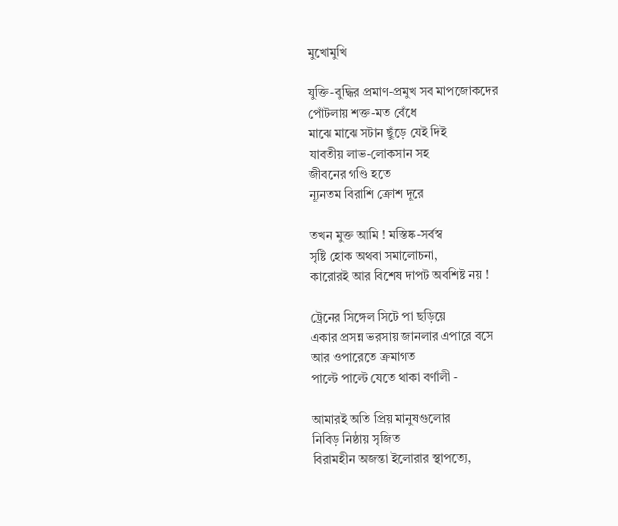মুখোমুখি

যুক্তি-বুদ্ধির প্রমাণ-প্রমুখ সব মাপজোকদের
পোঁটলায় শক্ত-মত বেঁধে
মাঝে মাঝে সটান ছুঁড়ে যেই দিই
যাবতীয় লাভ-লোকসান সহ
জীবনের গণ্ডি হতে
ন্যূনতম বিরাশি ক্রোশ দূরে

তখন মুক্ত আমি ! মস্তিষ্ক-সর্বস্ব
সৃষ্টি হোক অথবা সমালোচনা,
কারোরই আর বিশেষ দাপট অবশিষ্ট নয় !

ট্রেনের সিঙ্গেল সিটে পা ছড়িয়ে
একার প্রসন্ন ভরসায় জানলার এপারে বসে
আর ওপারেতে ক্রমাগত
পাল্টে পাল্টে যেতে থাকা বর্ণালী -

আমারই অতি প্রিয় মানুষগুলোর
নিবিড় নিষ্ঠায় সৃজিত
বিরামহীন অজন্তা ইলোরার স্থাপত্যে,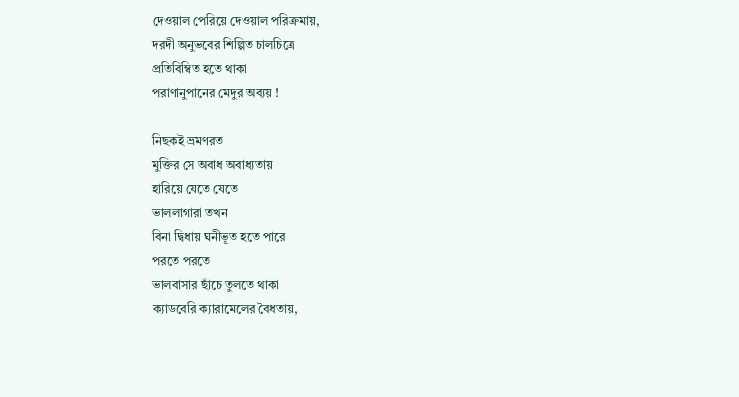দেওয়াল পেরিয়ে দেওয়াল পরিক্রমায়,
দরদী অনুভবের শিল্পিত চালচিত্রে
প্রতিবিম্বিত হতে থাকা
পরাণানুপানের মেদুর অব্যয় !

নিছকই ভ্রমণরত
মুক্তির সে অবাধ অবাধ্যতায়
হারিয়ে যেতে যেতে
ভাললাগারা তখন
বিনা দ্বিধায় ঘনীভূত হতে পারে
পরতে পরতে
ভালবাসার ছাঁচে তুলতে থাকা
ক্যাডবেরি ক্যারামেলের বৈধতায়,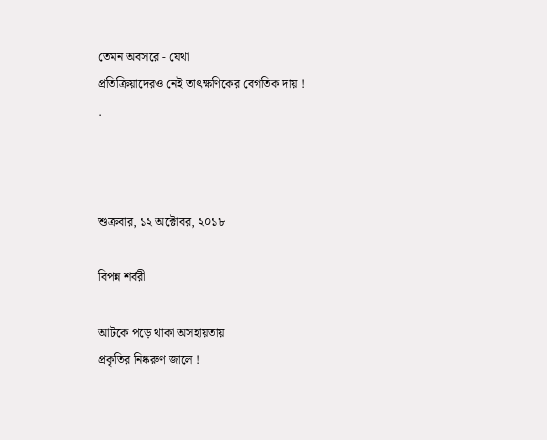তেমন অবসরে - যেথা
প্রতিক্রিয়াদেরও নেই তাৎক্ষণিকের বেগতিক দায় !
.



শুক্রবার, ১২ অক্টোবর, ২০১৮

বিপন্ন শর্বরী

আটকে পড়ে থাকা অসহায়তায়
প্রকৃতির নিষ্করুণ জালে !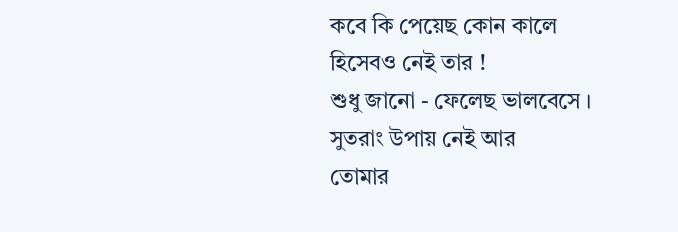কবে কি পেয়েছ কোন কালে
হিসেবও নেই তার !
শুধু জানো - ফেলেছ ভালবেসে ।
সুতরাং উপায় নেই আর
তোমার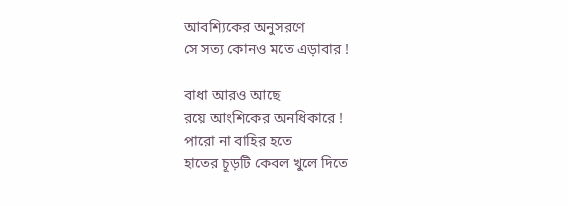আবশ্যিকের অনুসরণে
সে সত্য কোনও মতে এড়াবার !

বাধা আরও আছে
রয়ে আংশিকের অনধিকারে !
পারো না বাহির হতে
হাতের চূড়টি কেবল খুলে দিতে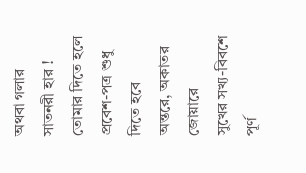অথবা গলার সাতনরী হার !
তোমার দিতে হলে
প্রবেশ-পত্র শুধু দিতে হবে
অন্তরে, অকাতর জোয়ারে
সুখের সখ্য-বিবশে
পূর্ণ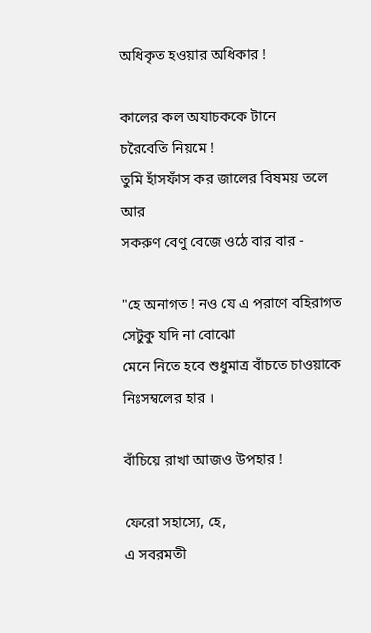অধিকৃত হওয়ার অধিকার !

কালের কল অযাচককে টানে
চরৈবেতি নিয়মে !
তুমি হাঁসফাঁস কর জালের বিষময় তলে
আর
সকরুণ বেণু বেজে ওঠে বার বার -

"হে অনাগত ! নও যে এ পরাণে বহিরাগত
সেটুকু যদি না বোঝো
মেনে নিতে হবে শুধুমাত্র বাঁচতে চাওয়াকে
নিঃসম্বলের হার ।

বাঁচিয়ে রাখা আজও উপহার !

ফেরো সহাস্যে, হে,
এ সবরমতী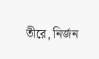তীরে, নির্জন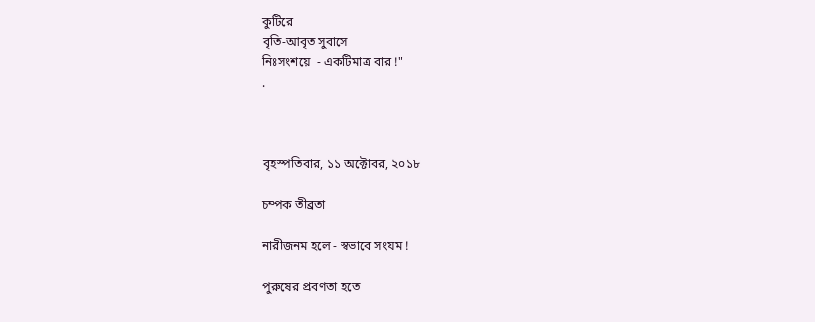কুটিরে
বৃতি-আবৃত সুবাসে
নিঃসংশয়ে  - একটিমাত্র বার !"
.



বৃহস্পতিবার, ১১ অক্টোবর, ২০১৮

চম্পক তীব্রতা

নারীজনম হলে - স্বভাবে সংযম !

পুরুষের প্রবণতা হতে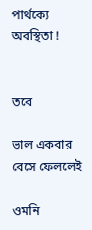পার্থক্যে অবস্থিতা !


তবে

ভাল একবার বেসে ফেললেই

ওমনি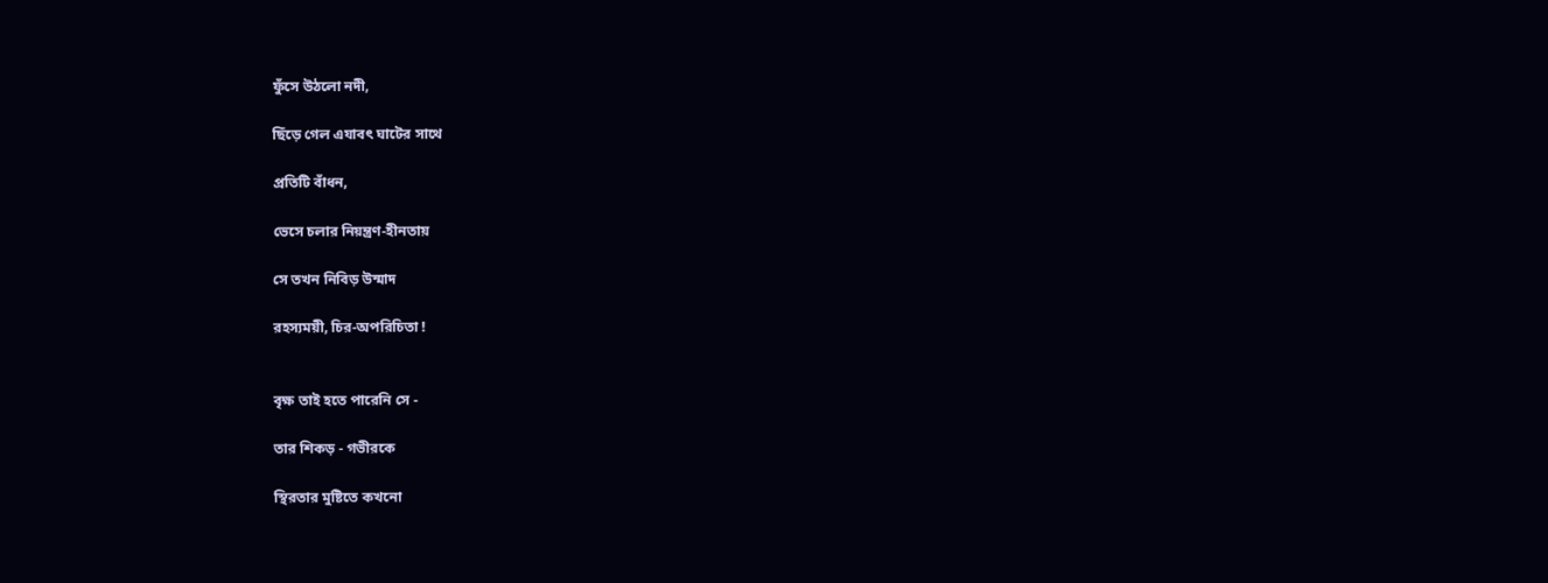ফুঁসে উঠলো নদী,

ছিঁড়ে গেল এযাবৎ ঘাটের সাথে

প্রতিটি বাঁধন,

ভেসে চলার নিয়ন্ত্রণ-হীনতায়

সে তখন নিবিড় উন্মাদ

রহস্যময়ী, চির-অপরিচিতা !


বৃক্ষ তাই হতে পারেনি সে -

তার শিকড় - গভীরকে

স্থিরতার মুষ্টিতে কখনো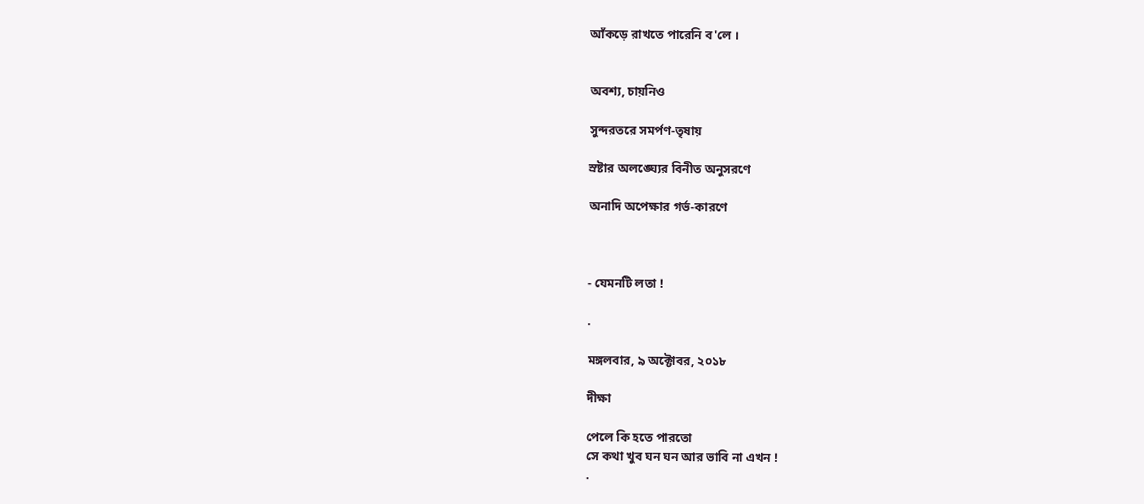আঁকড়ে রাখতে পারেনি ব'লে ।


অবশ্য, চায়নিও

সুন্দরতরে সমর্পণ-তৃষায়

স্রষ্টার অলঙ্ঘ্যের বিনীত অনুসরণে

অনাদি অপেক্ষার গর্ভ-কারণে



- যেমনটি লতা !

.

মঙ্গলবার, ৯ অক্টোবর, ২০১৮

দীক্ষা

পেলে কি হতে পারতো
সে কথা খুব ঘন ঘন আর ভাবি না এখন !
.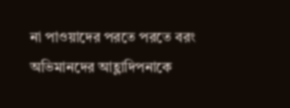না পাওয়াদের পরতে পরতে বরং
অভিমানদের আহ্লাদিপনাকে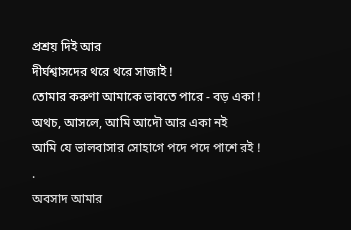প্রশ্রয় দিই আর
দীর্ঘশ্বাসদের থরে থরে সাজাই !
তোমার করুণা আমাকে ভাবতে পারে - বড় একা !
অথচ, আসলে, আমি আদৌ আর একা নই
আমি যে ভালবাসার সোহাগে পদে পদে পাশে রই !
.
অবসাদ আমার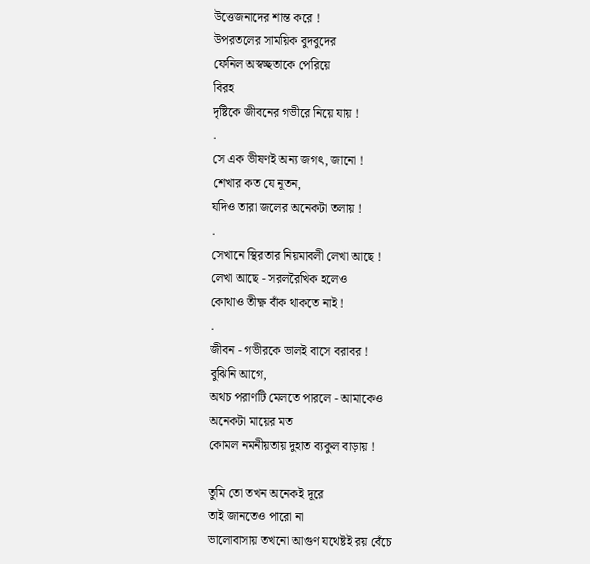উত্তেজনাদের শান্ত করে !
উপরতলের সাময়িক বুদবুদের
ফেনিল অস্বচ্ছতাকে পেরিয়ে
বিরহ
দৃষ্টিকে জীবনের গভীরে নিয়ে যায় !
.
সে এক ভীষণই অন্য জগৎ, জানো !
শেখার কত যে নূতন,
যদিও তারা জলের অনেকটা তলায় !
.
সেখানে স্থিরতার নিয়মাবলী লেখা আছে !
লেখা আছে - সরলরৈখিক হলেও
কোথাও তীক্ষ্ণ বাঁক থাকতে নাই !
.
জীবন - গভীরকে ভালই বাসে বরাবর !
বুঝিনি আগে,
অথচ পরাণটি মেলতে পারলে - আমাকেও
অনেকটা মায়ের মত
কোমল নমনীয়তায় দুহাত ব্যকুল বাড়ায় !

তুমি তো তখন অনেকই দূরে
তাই জানতেও পারো না
ভালোবাসায় তখনো আগুণ যথেষ্টই রয় বেঁচে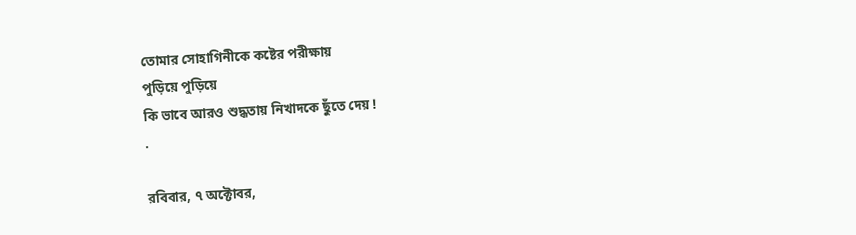তোমার সোহাগিনীকে কষ্টের পরীক্ষায়
পুড়িয়ে পুড়িয়ে
কি ভাবে আরও শুদ্ধতায় নিখাদকে ছুঁতে দেয় !
.

রবিবার, ৭ অক্টোবর,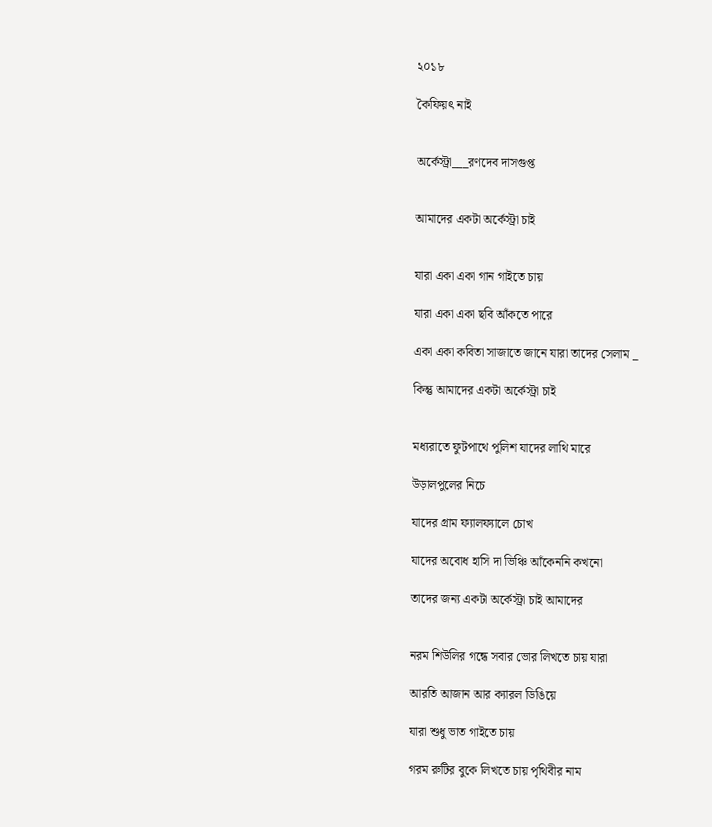২০১৮

কৈফিয়ৎ নাই


অর্কেস্ট্রা___রণদেব দাসগুপ্ত


আমাদের একটা অর্কেস্ট্রা চাই


যারা একা একা গান গাইতে চায়

যারা একা একা ছবি আঁকতে পারে

একা একা কবিতা সাজাতে জানে যারা তাদের সেলাম _

কিন্তু আমাদের একটা অর্কেস্ট্রা চাই


মধ্যরাতে ফুটপাথে পুলিশ যাদের লাথি মারে

উড়ালপুলের নিচে

যাদের গ্রাম ফ্যালফ্যালে চোখ

যাদের অবোধ হাসি দা ভিঞ্চি আঁকেননি কখনো

তাদের জন্য একটা অর্কেস্ট্রা চাই আমাদের


নরম শিউলির গন্ধে সবার ভোর লিখতে চায় যারা

আরতি আজান আর ক্যারল ডিঙিয়ে

যারা শুধু ভাত গাইতে চায়

গরম রুটির বুকে লিখতে চায় পৃথিবীর নাম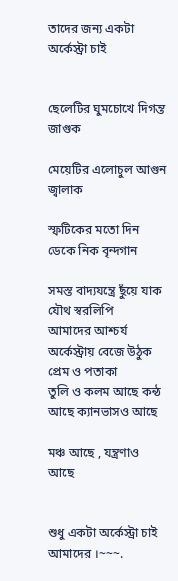তাদের জন্য একটা অর্কেস্ট্রা চাই


ছেলেটির ঘুমচোখে দিগন্ত জাগুক

মেয়েটির এলোচুল আগুন জ্বালাক

স্ফটিকের মতো দিন ডেকে নিক বৃন্দগান

সমস্ত বাদ্যযন্ত্রে ছুঁয়ে যাক যৌথ স্বরলিপি
আমাদের আশ্চর্য অর্কেস্ট্রায় বেজে উঠুক প্রেম ও পতাকা
তুলি ও কলম আছে কন্ঠ আছে ক্যানভাসও আছে

মঞ্চ আছে , যন্ত্রণাও আছে


শুধু একটা অর্কেস্ট্রা চাই আমাদের ।~~~.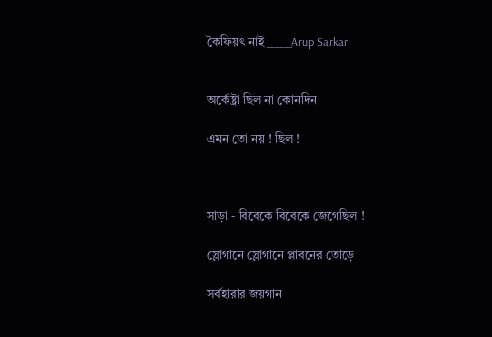কৈফিয়ৎ নাই_____Arup Sarkar


অর্কেষ্ট্রা ছিল না কোনদিন

এমন তো নয় ! ছিল !



সাড়া - বিবেকে বিবেকে জেগেছিল !

স্লোগানে স্লোগানে প্লাবনের তোড়ে

সর্বহারার জয়গান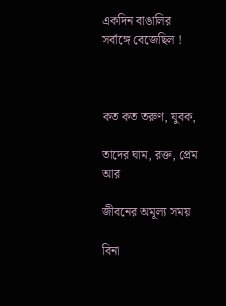একদিন বাঙালির সর্বাঙ্গে বেজেছিল !



কত কত তরুণ, যুবক,

তাদের ঘাম, রক্ত, প্রেম আর

জীবনের অমূল্য সময়

বিনা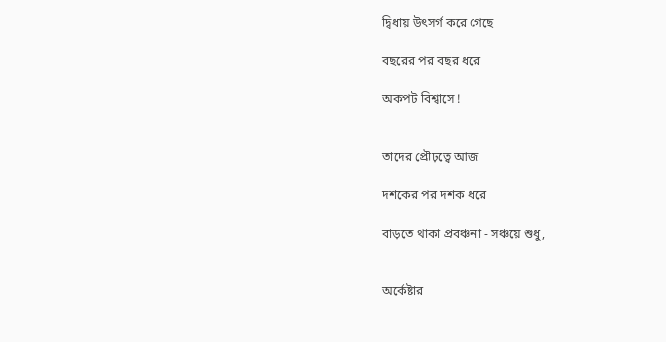দ্বিধায় উৎসর্গ করে গেছে

বছরের পর বছর ধরে

অকপট বিশ্বাসে !


তাদের প্রৌঢ়ত্বে আজ

দশকের পর দশক ধরে

বাড়তে থাকা প্রবঞ্চনা - সঞ্চয়ে শুধু,


অর্কেষ্টার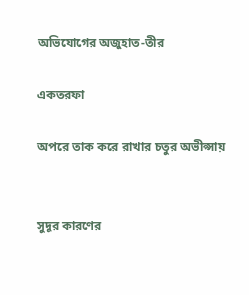অভিযোগের অজুহাত-তীর

একতরফা

অপরে তাক করে রাখার চতুর অভীপ্সায়


সুদূর কারণের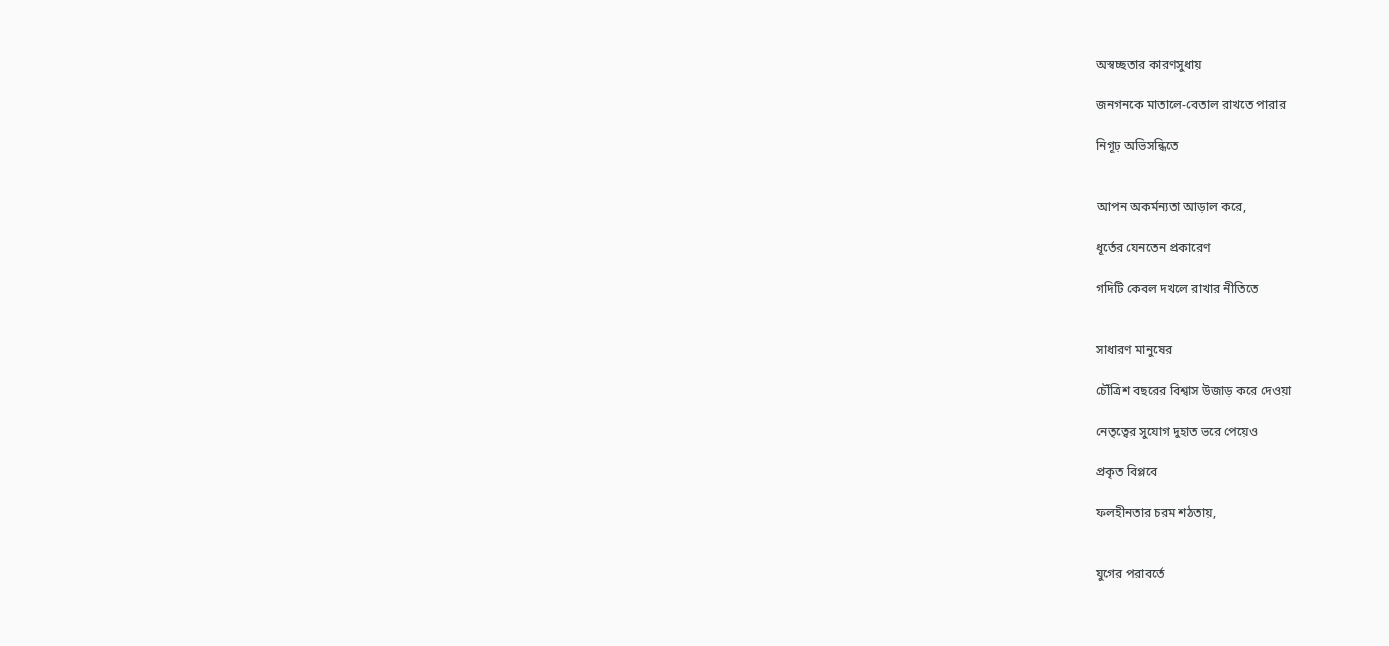অস্বচ্ছতার কারণসুধায়

জনগনকে মাতালে-বেতাল রাখতে পারার

নিগূঢ় অভিসন্ধিতে


আপন অকর্মন্যতা আড়াল করে,

ধূর্তের যেনতেন প্রকারেণ

গদিটি কেবল দখলে রাখার নীতিতে


সাধারণ মানুষের

চৌঁত্রিশ বছরের বিশ্বাস উজাড় করে দেওয়া

নেতৃত্বের সুযোগ দুহাত ভরে পেয়েও

প্রকৃত বিপ্লবে

ফলহীনতার চরম শঠতায়,


যুগের পরাবর্তে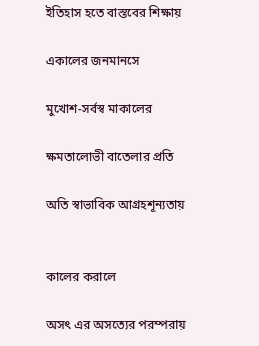ইতিহাস হতে বাস্তবের শিক্ষায়

একালের জনমানসে

মুখোশ-সর্বস্ব মাকালের

ক্ষমতালোভী বাতেলার প্রতি

অতি স্বাভাবিক আগ্রহশূন্যতায়


কালের করালে

অসৎ এর অসত্যের পরম্পরায়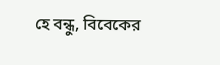হে বন্ধু, বিবেকের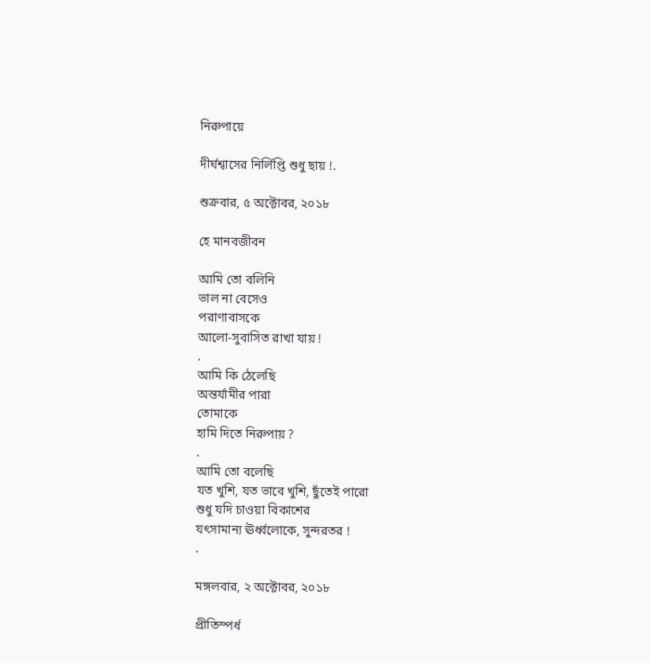নিরুপায়ে

দীর্ঘশ্বাসের নির্লিপ্তি শুধু ছায় !.

শুক্রবার, ৫ অক্টোবর, ২০১৮

হে মানবজীবন

আমি তো বলিনি
ভাল না বেসেও
পরাণাবাসকে
আলো-সুবাসিত রাখা যায় !
.
আমি কি ঠেলেছি
অন্তর্যামীর পারা
তোমাকে
হামি দিতে নিরুপায় ?
.
আমি তো বলেছি
যত খুশি, যত ভাবে খুশি, ছুঁতেই পারো
শুধু যদি চাওয়া বিকাশের
যৎসামান্য ঊর্ধ্বলোকে, সুন্দরতর !
.

মঙ্গলবার, ২ অক্টোবর, ২০১৮

প্রীতিস্পর্ধ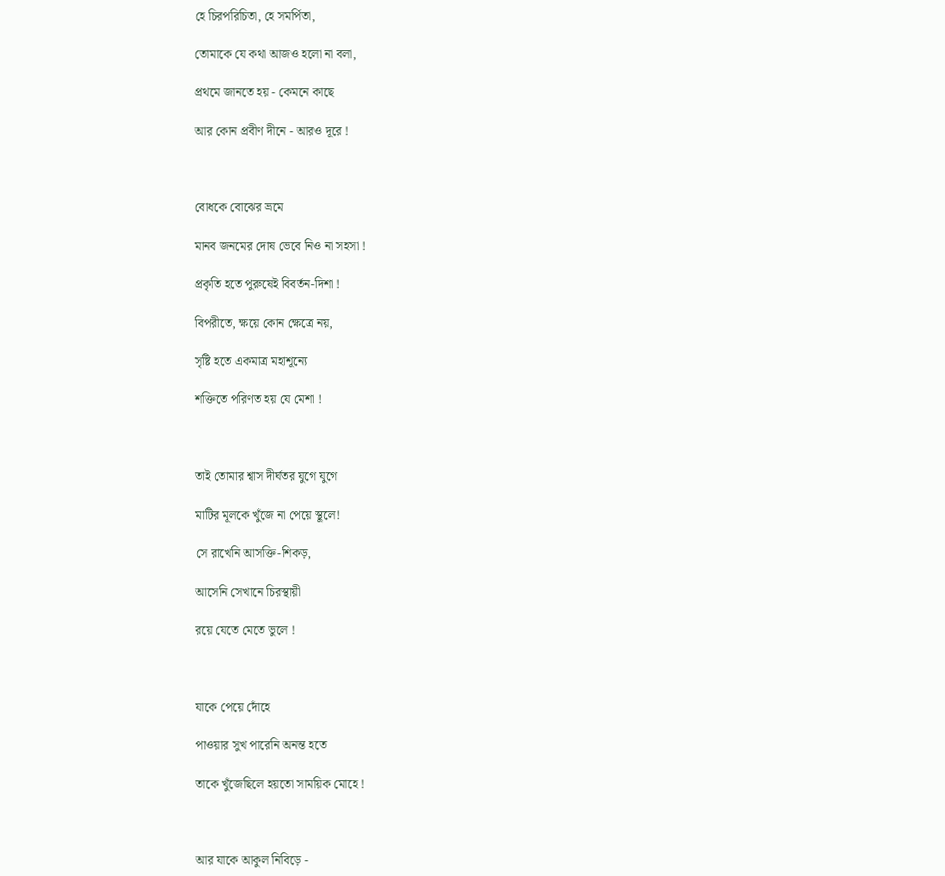হে চিরপরিচিতা, হে সমর্পিতা,

তোমাকে যে কথা আজও হলো না বলা,

প্রথমে জানতে হয় - কেমনে কাছে

আর কোন প্রবীণ দীনে - আরও দূরে !



বোধকে বোঝের ভ্রমে

মানব জনমের দোষ ভেবে নিও না সহসা !

প্রকৃতি হতে পুরুষেই বিবর্তন-দিশা !

বিপরীতে, ক্ষয়ে কোন ক্ষেত্রে নয়,

সৃষ্টি হতে একমাত্র মহাশূন্যে

শক্তিতে পরিণত হয় যে মেশা !



তাই তোমার শ্বাস দীর্ঘতর যুগে যুগে

মাটির মূলকে খুঁজে না পেয়ে স্থূলে!

সে রাখেনি আসক্তি-শিকড়,

আসেনি সেখানে চিরস্থায়ী

রয়ে যেতে মেতে ভুলে !



যাকে পেয়ে দোঁহে

পাওয়ার সুখ পারেনি অনন্ত হতে

তাকে খুঁজেছিলে হয়তো সাময়িক মোহে !



আর যাকে আকুল নিবিড়ে -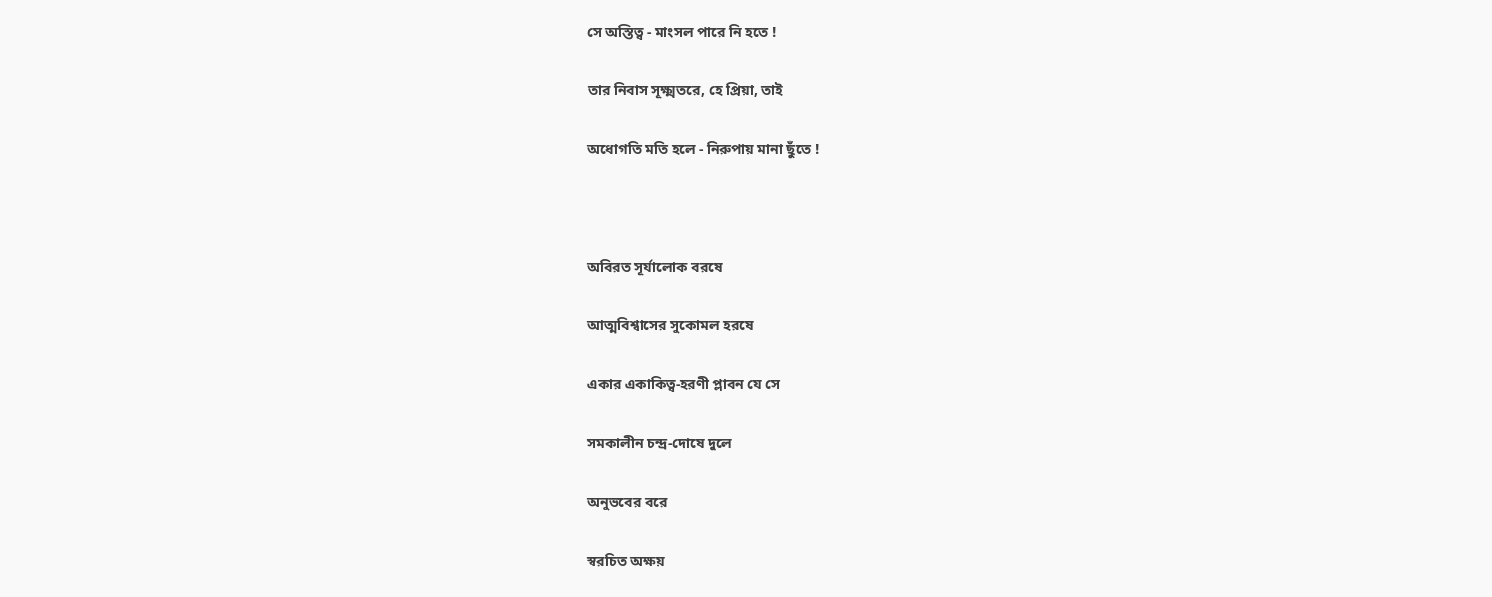সে অস্তিত্ব - মাংসল পারে নি হতে !

তার নিবাস সূক্ষ্মতরে, হে প্রিয়া, তাই

অধোগতি মতি হলে - নিরুপায় মানা ছুঁতে !



অবিরত সূর্যালোক বরষে

আত্মবিশ্বাসের সুকোমল হরষে

একার একাকিত্ব-হরণী প্লাবন যে সে

সমকালীন চন্দ্র-দোষে দুলে

অনুভবের বরে

স্বরচিত অক্ষয়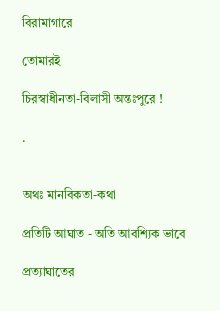বিরামাগারে

তোমারই

চিরস্বাধীনতা-বিলাসী অন্তঃপুরে !

.


অথঃ মানবিকতা-কথা

প্রতিটি আঘাত - অতি আবশ্যিক ভাবে

প্রত্যাঘাতের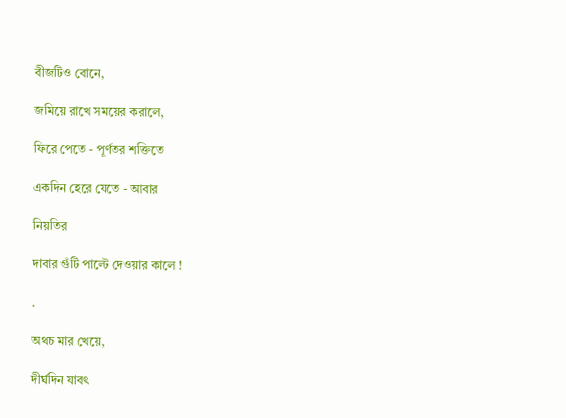বীজটিও বোনে,

জমিয়ে রাখে সময়ের করালে,

ফিরে পেতে - পূর্ণতর শক্তিতে

একদিন হেরে যেতে - আবার

নিয়তির

দাবার গুঁটি পাল্টে দেওয়ার কালে !

.

অথচ মার খেয়ে,

দীর্ঘদিন যাবৎ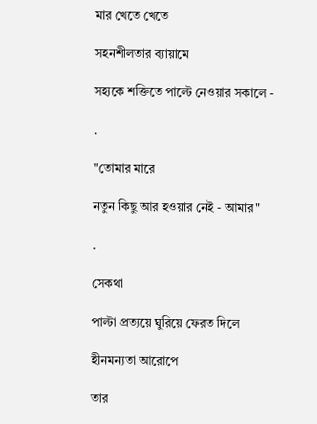মার খেতে খেতে

সহনশীলতার ব্যায়ামে

সহ্যকে শক্তিতে পাল্টে নেওয়ার সকালে -

.

"তোমার মারে

নতুন কিছু আর হওয়ার নেই - আমার"

.

সেকথা

পাল্টা প্রত্যয়ে ঘুরিয়ে ফেরত দিলে

হীনমন্যতা আরোপে

তার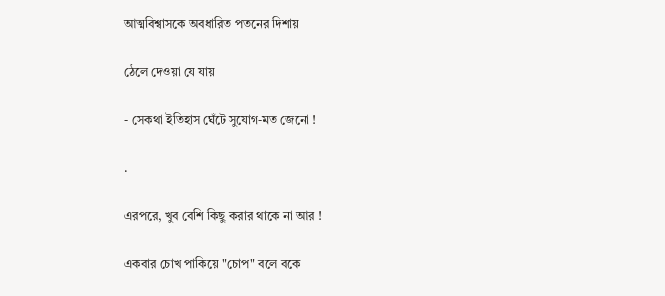আত্মবিশ্বাসকে অবধারিত পতনের দিশায়

ঠেলে দেওয়া যে যায়

- সেকথা ইতিহাস ঘেঁটে সুযোগ-মত জেনো !

.

এরপরে, খুব বেশি কিছু করার থাকে না আর !

একবার চোখ পাকিয়ে "চোপ" বলে বকে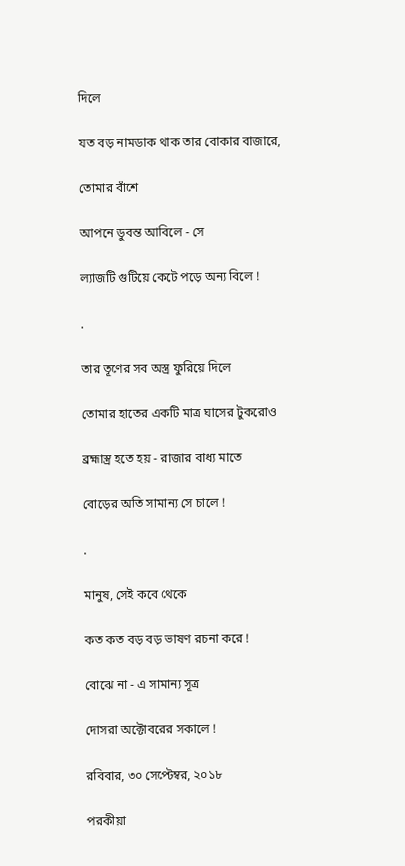দিলে

যত বড় নামডাক থাক তার বোকার বাজারে,

তোমার বাঁশে

আপনে ডুবন্ত আবিলে - সে

ল্যাজটি গুটিয়ে কেটে পড়ে অন্য বিলে !

.

তার তূণের সব অস্ত্র ফুরিয়ে দিলে

তোমার হাতের একটি মাত্র ঘাসের টুকরোও

ব্রহ্মাস্ত্র হতে হয় - রাজার বাধ্য মাতে

বোড়ের অতি সামান্য সে চালে !

.

মানুষ, সেই কবে থেকে

কত কত বড় বড় ভাষণ রচনা করে !

বোঝে না - এ সামান্য সূত্র

দোসরা অক্টোবরের সকালে !

রবিবার, ৩০ সেপ্টেম্বর, ২০১৮

পরকীয়া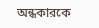অন্ধকারকে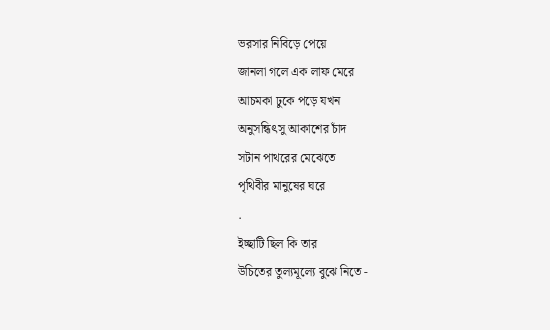ভরসার নিবিড়ে পেয়ে
জানলা গলে এক লাফ মেরে
আচমকা ঢুকে পড়ে যখন
অনুসন্ধিৎসু আকাশের চাঁদ
সটান পাথরের মেঝেতে
পৃথিবীর মানুষের ঘরে
.
ইচ্ছাটি ছিল কি তার
উচিতের তুল্যমূল্যে বুঝে নিতে -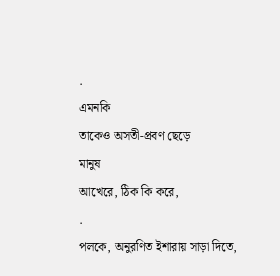.
এমনকি
তাকেও অসতী-প্রবণ ছেড়ে
মানুষ
আখেরে, ঠিক কি করে,
.
পলকে, অনুরণিত ইশারায় সাড়া দিতে,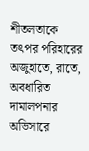শীতলতাকে
তৎপর পরিহারের অজুহাতে, রাতে,
অবধারিত দামালপনার অভিসারে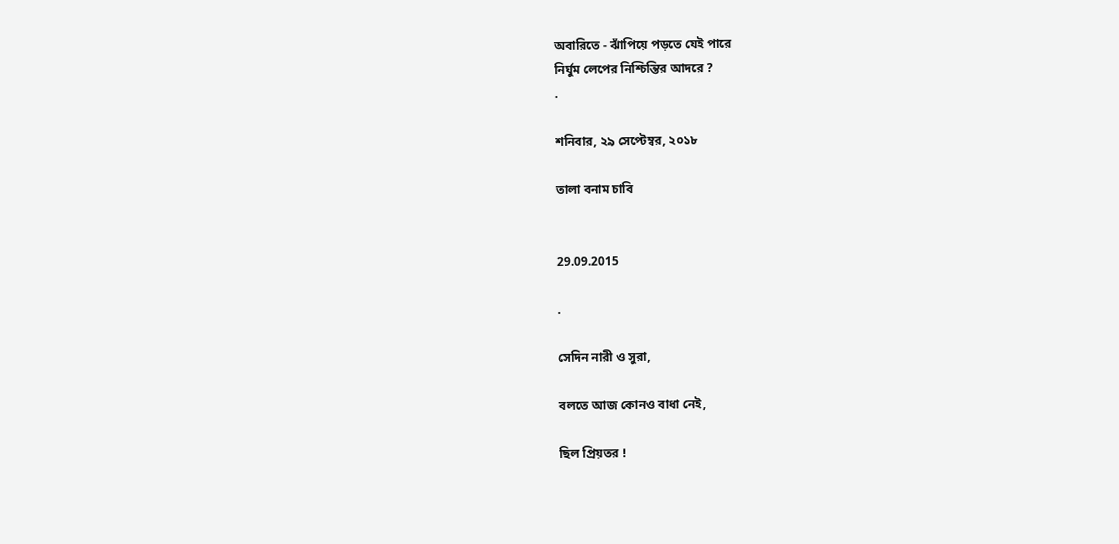অবারিতে - ঝাঁপিয়ে পড়তে যেই পারে
নির্ঘুম লেপের নিশ্চিন্তির আদরে ?
.

শনিবার, ২৯ সেপ্টেম্বর, ২০১৮

তালা বনাম চাবি


29.09.2015

.

সেদিন নারী ও সুরা,

বলতে আজ কোনও বাধা নেই,

ছিল প্রিয়তর !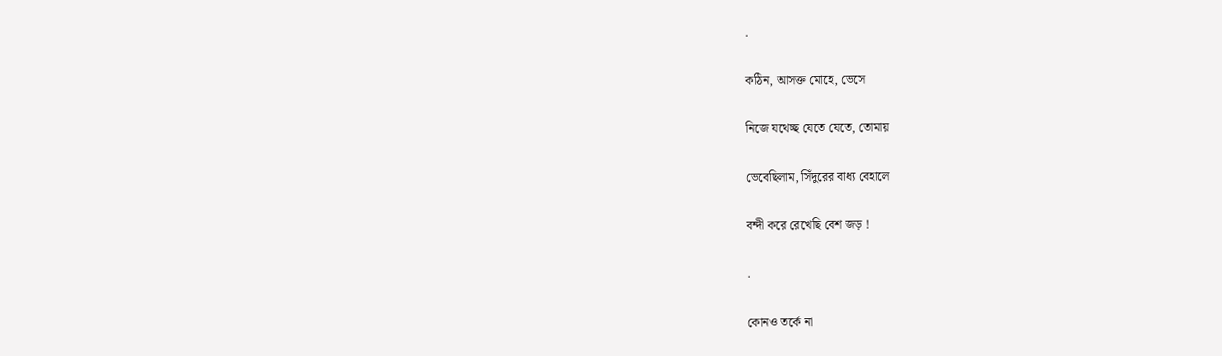.

কঠিন, আসক্ত মোহে, ভেসে

নিজে যথেচ্ছ যেতে যেতে, তোমায়

ভেবেছিলাম, সিঁদুরের বাধ্য বেহালে

বন্দী করে রেখেছি বেশ জড় !

.

কোনও তর্কে না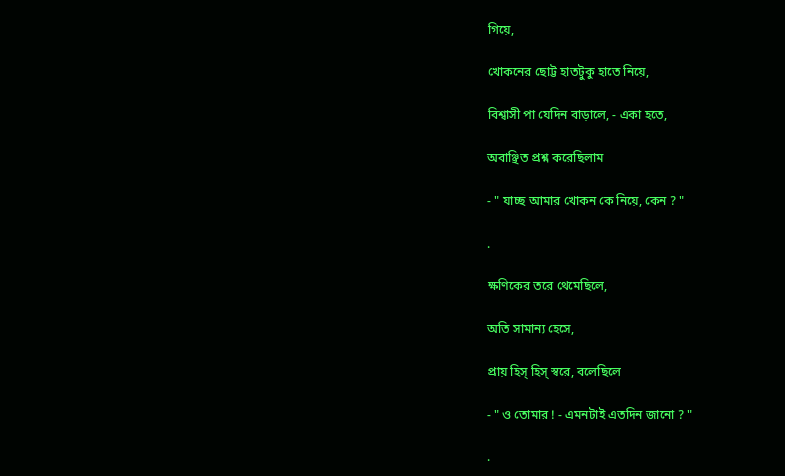গিয়ে,

খোকনের ছোট্ট হাতটুকু হাতে নিয়ে,

বিশ্বাসী পা যেদিন বাড়ালে, - একা হতে,

অবাঞ্ছিত প্রশ্ন করেছিলাম

- " যাচ্ছ আমার খোকন কে নিয়ে, কেন ? "

.

ক্ষণিকের তরে থেমেছিলে,

অতি সামান্য হেসে,

প্রায় হিস্ হিস্ স্বরে, বলেছিলে

- " ও তোমার ! - এমনটাই এতদিন জানো ? "

.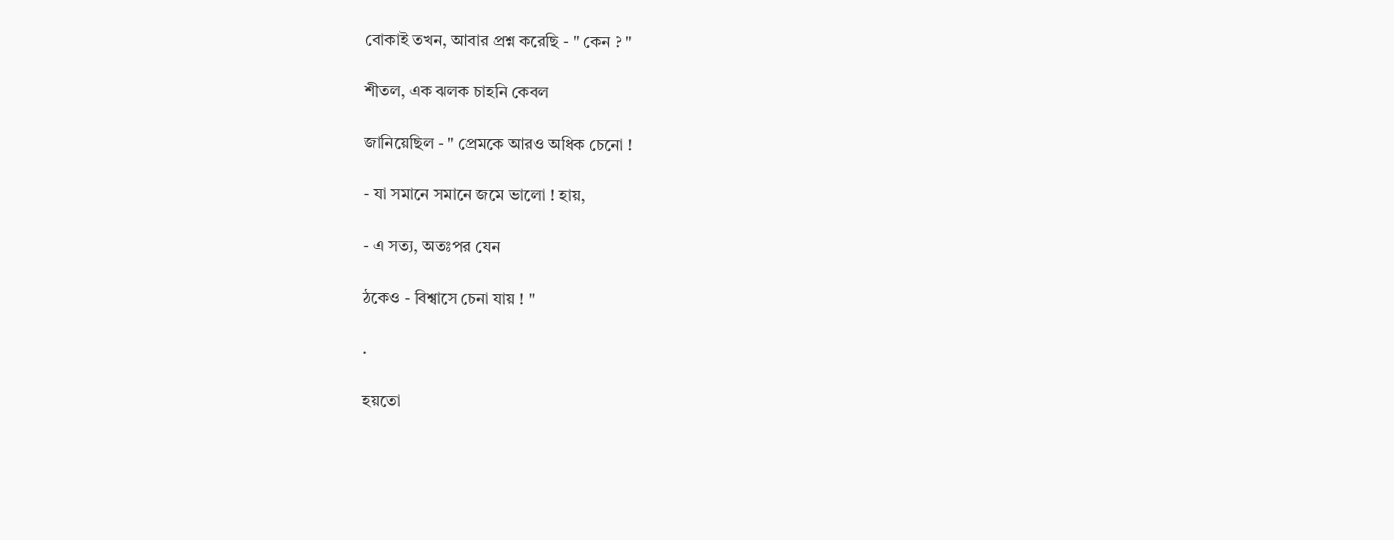বোকাই তখন, আবার প্রশ্ন করেছি - " কেন ? "

শীতল, এক ঝলক চাহনি কেবল

জানিয়েছিল - " প্রেমকে আরও অধিক চেনো !

- যা সমানে সমানে জমে ভালো ! হায়,

- এ সত্য, অতঃপর যেন

ঠকেও - বিশ্বাসে চেনা যায় ! "

.

হয়তো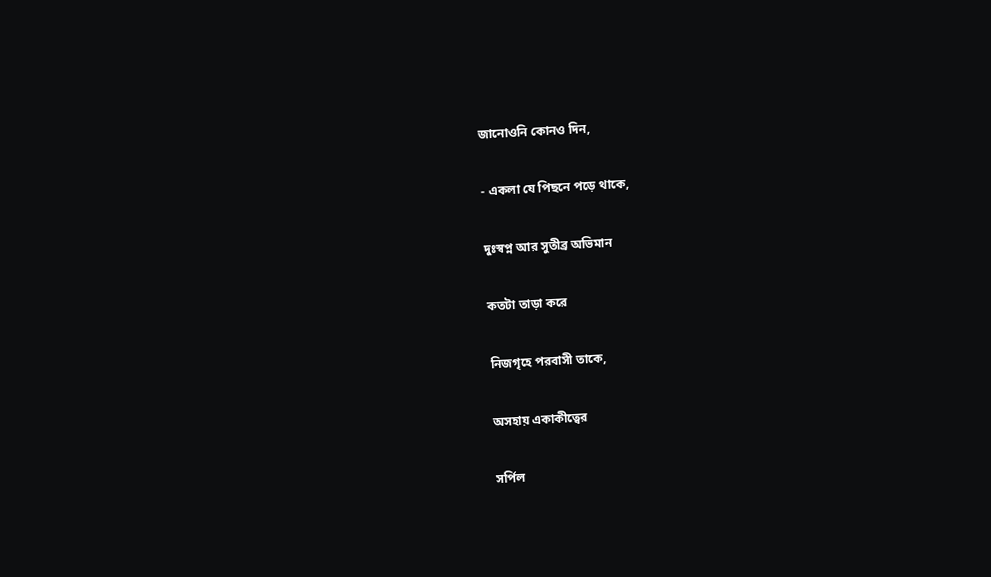জানোওনি কোনও দিন,

- একলা যে পিছনে পড়ে থাকে,

দুঃস্বপ্ন আর সুতীব্র অভিমান

কতটা তাড়া করে

নিজগৃহে পরবাসী তাকে,

অসহায় একাকীত্বের

সর্পিল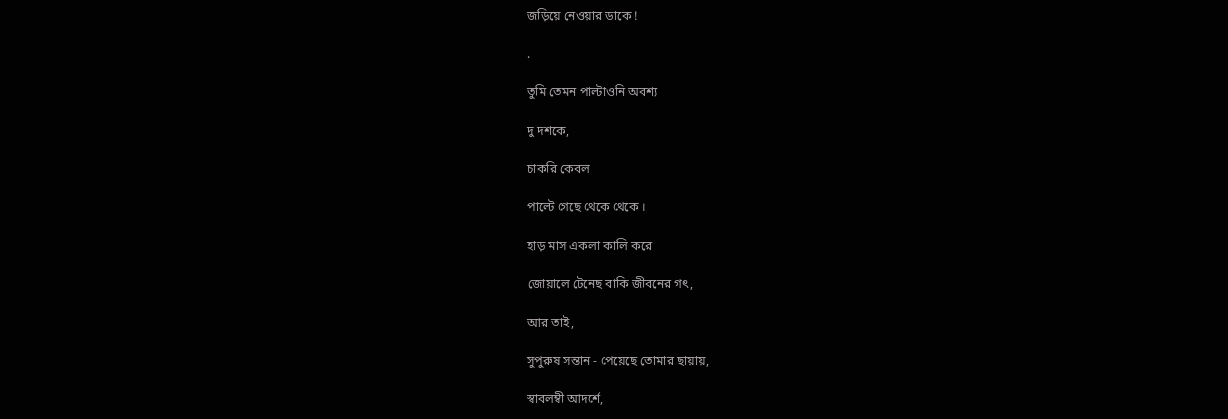জড়িয়ে নেওয়ার ডাকে !

.

তুমি তেমন পাল্টাওনি অবশ্য

দু দশকে,

চাকরি কেবল

পাল্টে গেছে থেকে থেকে ।

হাড় মাস একলা কালি করে

জোয়ালে টেনেছ বাকি জীবনের গৎ,

আর তাই,

সুপুরুষ সন্তান - পেয়েছে তোমার ছায়ায়,

স্বাবলম্বী আদর্শে,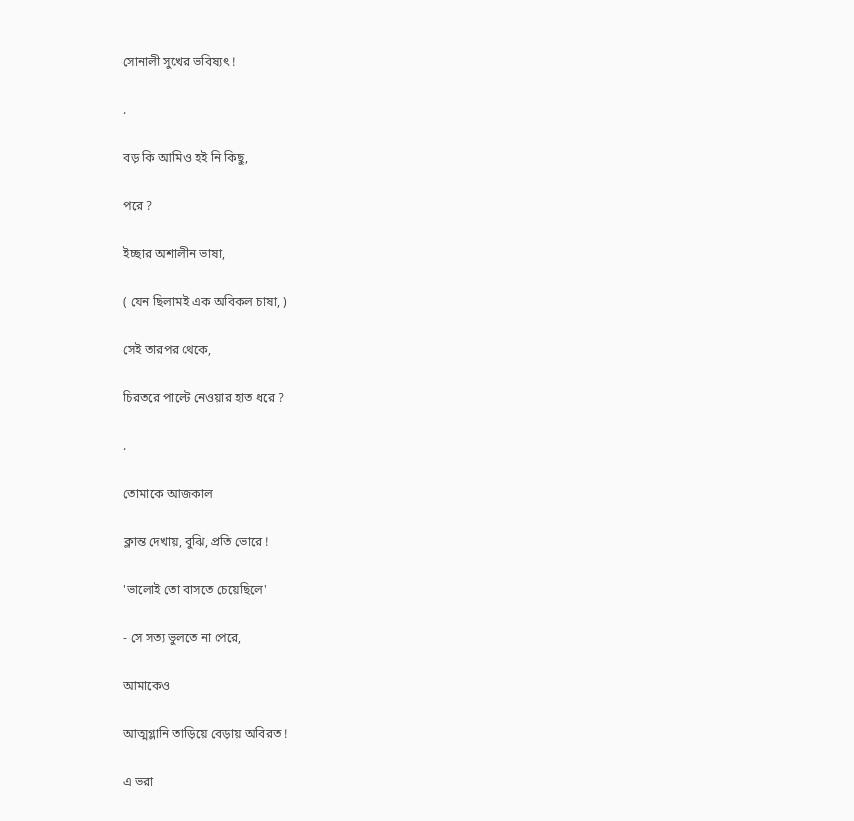সোনালী সুখের ভবিষ্যৎ !

.

বড় কি আমিও হই নি কিছু,

পরে ?

ইচ্ছার অশালীন ভাষা,

( যেন ছিলামই এক অবিকল চাষা, )

সেই তারপর থেকে,

চিরতরে পাল্টে নেওয়ার হাত ধরে ?

.

তোমাকে আজকাল

ক্লান্ত দেখায়, বুঝি, প্রতি ভোরে !

'ভালোই তো বাসতে চেয়েছিলে'

- সে সত্য ভুলতে না পেরে,

আমাকেও

আত্মগ্লানি তাড়িয়ে বেড়ায় অবিরত !

এ ভরা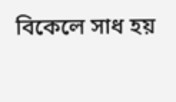বিকেলে সাধ হয়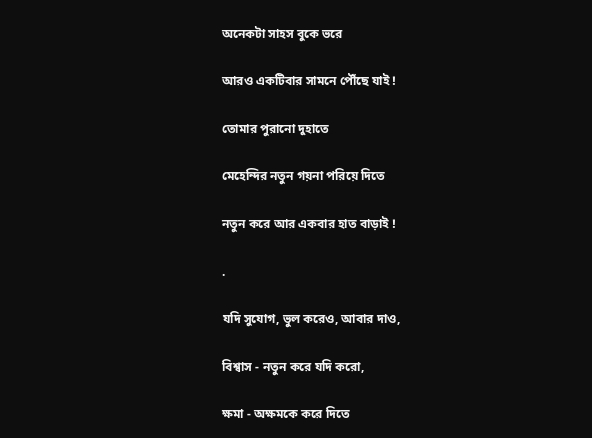অনেকটা সাহস বুকে ভরে

আরও একটিবার সামনে পৌঁছে যাই !

তোমার পুরানো দুহাতে

মেহেন্দির নতুন গয়না পরিয়ে দিতে

নতুন করে আর একবার হাত বাড়াই !

.

যদি সুযোগ, ভুল করেও, আবার দাও,

বিশ্বাস - নতুন করে যদি করো,

ক্ষমা - অক্ষমকে করে দিতে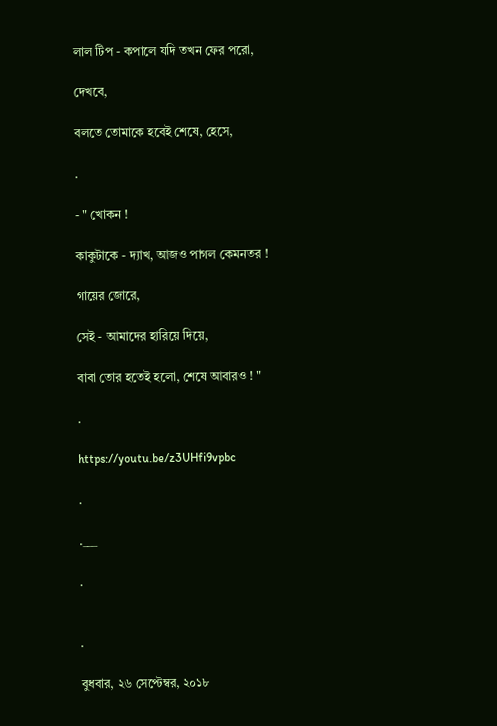লাল টিপ - কপালে যদি তখন ফের পরো,

দেখবে,

বলতে তোমাকে হবেই শেষে, হেসে,

.

- " খোকন !

কাকুটাকে - দ্যাখ, আজও পাগল কেমনতর !

গায়ের জোরে,

সেই - আমাদের হারিয়ে দিয়ে,

বাবা তোর হতেই হলো, শেষে আবারও ! "

.

https://youtu.be/z3UHfi9vpbc

.

.___

.


.

বুধবার, ২৬ সেপ্টেম্বর, ২০১৮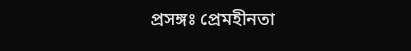প্রসঙ্গঃ প্রেমহীনতা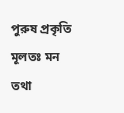পুরুষ প্রকৃতি মূলতঃ মন তথা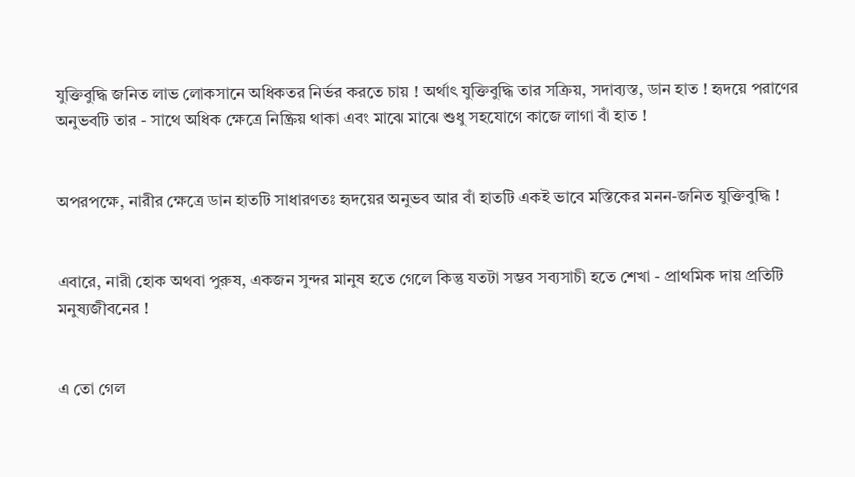যুক্তিবুদ্ধি জনিত লাভ লোকসানে অধিকতর নির্ভর করতে চায় ! অর্থাৎ যুক্তিবুদ্ধি তার সক্রিয়, সদাব্যস্ত, ডান হাত ! হৃদয়ে পরাণের অনুভবটি তার - সাথে অধিক ক্ষেত্রে নিষ্ক্রিয় থাকা এবং মাঝে মাঝে শুধু সহযোগে কাজে লাগা বাঁ হাত !


অপরপক্ষে, নারীর ক্ষেত্রে ডান হাতটি সাধারণতঃ হৃদয়ের অনুভব আর বাঁ হাতটি একই ভাবে মস্তিকের মনন-জনিত যুক্তিবুদ্ধি !


এবারে, নারী হোক অথবা পুরুষ, একজন সুন্দর মানুষ হতে গেলে কিন্তু যতটা সম্ভব সব্যসাচী হতে শেখা - প্রাথমিক দায় প্রতিটি মনুষ্যজীবনের !


এ তো গেল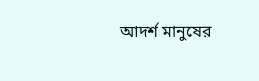আদর্শ মানুষের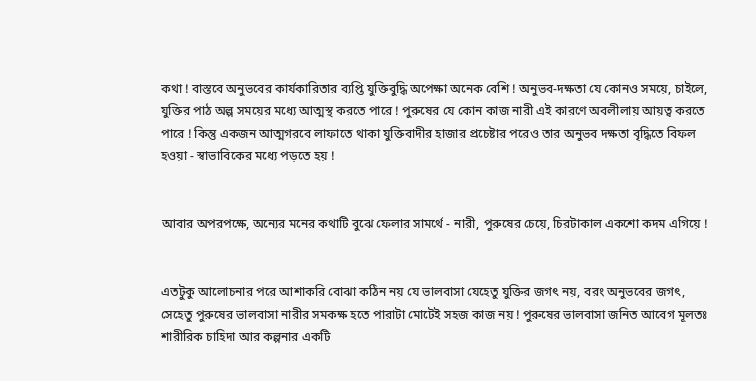কথা ! বাস্তবে অনুভবের কার্যকারিতার ব্যপ্তি যুক্তিবুদ্ধি অপেক্ষা অনেক বেশি ! অনুভব-দক্ষতা যে কোনও সময়ে, চাইলে, যুক্তির পাঠ অল্প সময়ের মধ্যে আত্মস্থ করতে পারে ! পুরুষের যে কোন কাজ নারী এই কারণে অবলীলায় আয়ত্ব করতে পারে ! কিন্তু একজন আত্মগরবে লাফাতে থাকা যুক্তিবাদীর হাজার প্রচেষ্টার পরেও তার অনুভব দক্ষতা বৃদ্ধিতে বিফল হওয়া - স্বাভাবিকের মধ্যে পড়তে হয় !


আবার অপরপক্ষে, অন্যের মনের কথাটি বুঝে ফেলার সামর্থে - নারী, পুরুষের চেয়ে, চিরটাকাল একশো কদম এগিয়ে !


এতটুকু আলোচনার পরে আশাকরি বোঝা কঠিন নয় যে ভালবাসা যেহেতু যুক্তির জগৎ নয়, বরং অনুভবের জগৎ, সেহেতু পুরুষের ভালবাসা নারীর সমকক্ষ হতে পারাটা মোটেই সহজ কাজ নয় ! পুরুষের ভালবাসা জনিত আবেগ মূলতঃ শারীরিক চাহিদা আর কল্পনার একটি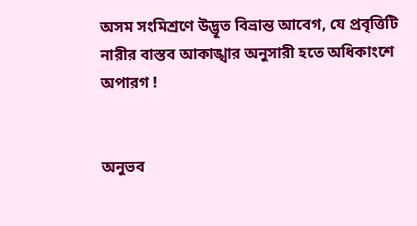অসম সংমিশ্রণে উদ্ভূত বিভ্রান্ত আবেগ, যে প্রবৃত্তিটি নারীর বাস্তব আকাঙ্খার অনুসারী হতে অধিকাংশে অপারগ !


অনুভব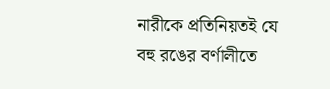নারীকে প্রতিনিয়তই যে বহু রঙের বর্ণালীতে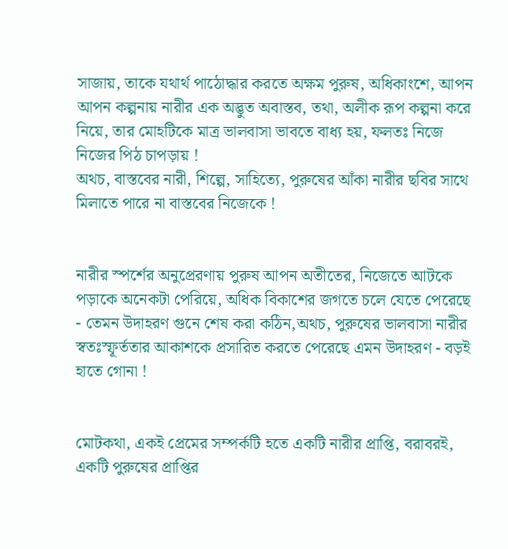সাজায়, তাকে যথার্থ পাঠোদ্ধার করতে অক্ষম পুরুষ, অধিকাংশে, আপন আপন কল্পনায় নারীর এক অদ্ভুত অবাস্তব, তথা, অলীক রূপ কল্পনা করে নিয়ে, তার মোহটিকে মাত্র ভালবাসা ভাবতে বাধ্য হয়, ফলতঃ নিজে নিজের পিঠ চাপড়ায় !
অথচ, বাস্তবের নারী, শিল্পে, সাহিত্যে, পুরুষের আঁকা নারীর ছবির সাথে মিলাতে পারে না বাস্তবের নিজেকে !


নারীর স্পর্শের অনুপ্রেরণায় পুরুষ আপন অতীতের, নিজেতে আটকে পড়াকে অনেকটা পেরিয়ে, অধিক বিকাশের জগতে চলে যেতে পেরেছে - তেমন উদাহরণ গুনে শেষ করা কঠিন,অথচ, পুরুষের ভালবাসা নারীর স্বতঃস্ফূর্ততার আকাশকে প্রসারিত করতে পেরেছে এমন উদাহরণ - বড়ই হাতে গোনা !


মোটকথা, একই প্রেমের সম্পর্কটি হতে একটি নারীর প্রাপ্তি, বরাবরই, একটি পুরুষের প্রাপ্তির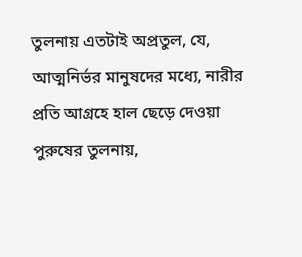তুলনায় এতটাই অপ্রতুল, যে, আত্মনির্ভর মানুষদের মধ্যে, নারীর প্রতি আগ্রহে হাল ছেড়ে দেওয়া পুরুষের তুলনায়,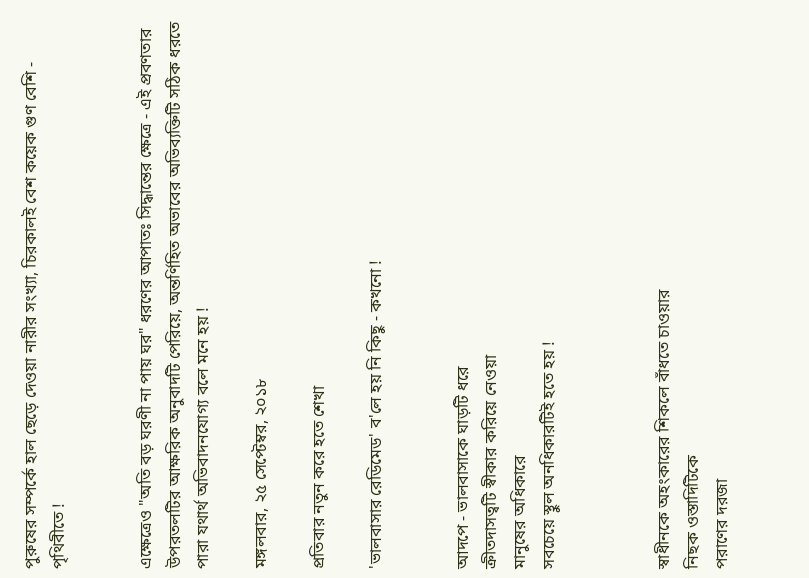পুরুষের সম্পর্কে হাল ছেড়ে দেওয়া নারীর সংখ্যা, চিরকালই বেশ কয়েক গুণ বেশি - পৃথিবীতে !


এক্ষেত্রেও "অতি বড় ঘরণী না পায় ঘর" ধরণের আপাতঃ সিদ্ধান্তের ক্ষেত্রে - এই প্রবণতার উপরতলটির আক্ষরিক অনুবাদটি পেরিয়ে, অন্তর্ণিহিত অভাবের অভিব্যক্তিটি সঠিক ধরতে পারা যথার্থ অভিবাদনযোগ্য বলে মনে হয় !

মঙ্গলবার, ২৫ সেপ্টেম্বর, ২০১৮

প্রতিবার নতুন করে হতে শেখা

'ভালবাসার রেডিমেড' ব'লে হয় নি কিছু - কখনো !


আদপে - ভালবাসাকে ঘাড়টি ধরে
ক্রীতদাসত্বটি স্বীকার করিয়ে নেওয়া
মানুষের অধিকারে
সবচেয়ে স্থুল অনধিকারটিই হতে হয় !



স্বাধীনকে অহংকারের শিকলে বাঁধতে চাওয়ার
নিছক ওস্তাদিটিকে
পরাণের দরজা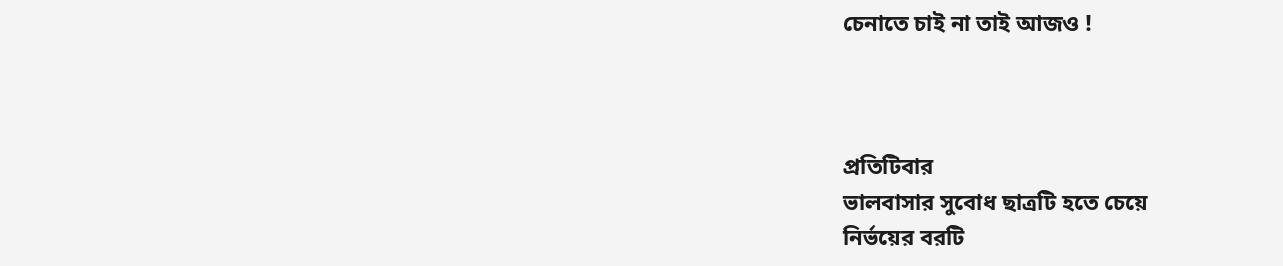চেনাতে চাই না তাই আজও !



প্রতিটিবার
ভালবাসার সুবোধ ছাত্রটি হতে চেয়ে
নির্ভয়ের বরটি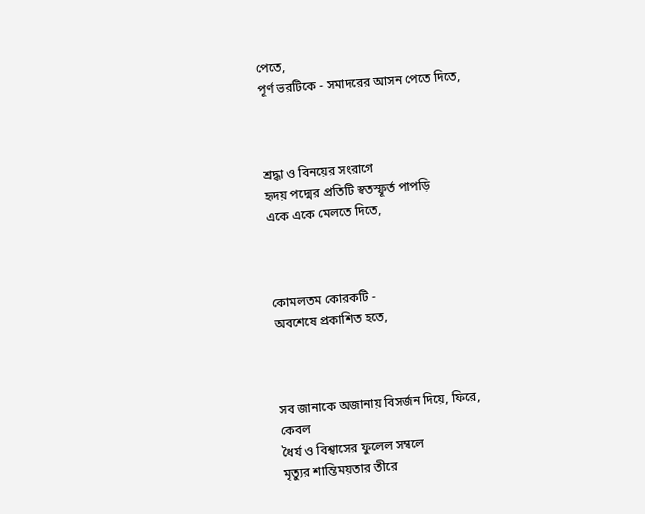পেতে,
পূর্ণ ভরটিকে - সমাদরের আসন পেতে দিতে,



শ্রদ্ধা ও বিনয়ের সংরাগে
হৃদয় পদ্মের প্রতিটি স্বতস্ফূর্ত পাপড়ি
একে একে মেলতে দিতে,



কোমলতম কোরকটি -
অবশেষে প্রকাশিত হতে,



সব জানাকে অজানায় বিসর্জন দিয়ে, ফিরে,
কেবল
ধৈর্য ও বিশ্বাসের ফুলেল সম্বলে
মৃত্যুর শান্তিময়তার তীরে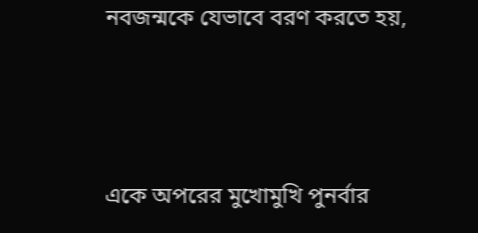নবজন্মকে যেভাবে বরণ করতে হয়,



একে অপরের মুখোমুখি পুনর্বার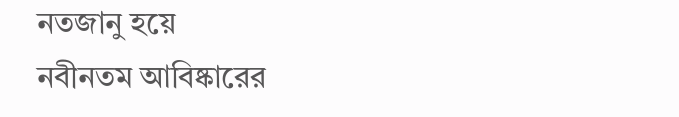নতজানু হয়ে
নবীনতম আবিষ্কারের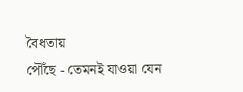বৈধতায়
পৌঁছে - তেমনই যাওয়া যেন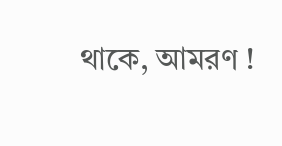থাকে, আমরণ !